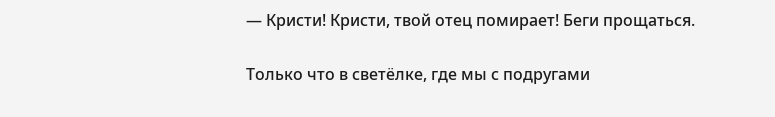— Кристи! Кристи, твой отец помирает! Беги прощаться.

Только что в светёлке, где мы с подругами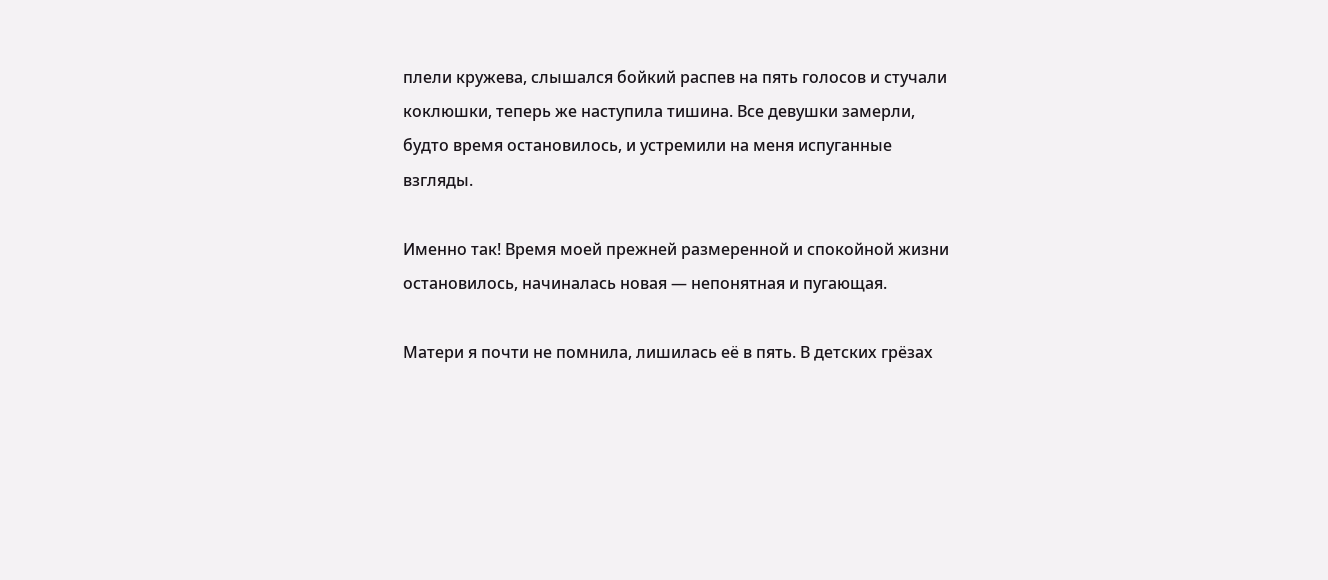плели кружева, слышался бойкий распев на пять голосов и стучали коклюшки, теперь же наступила тишина. Все девушки замерли, будто время остановилось, и устремили на меня испуганные взгляды.

Именно так! Время моей прежней размеренной и спокойной жизни остановилось, начиналась новая — непонятная и пугающая.

Матери я почти не помнила, лишилась её в пять. В детских грёзах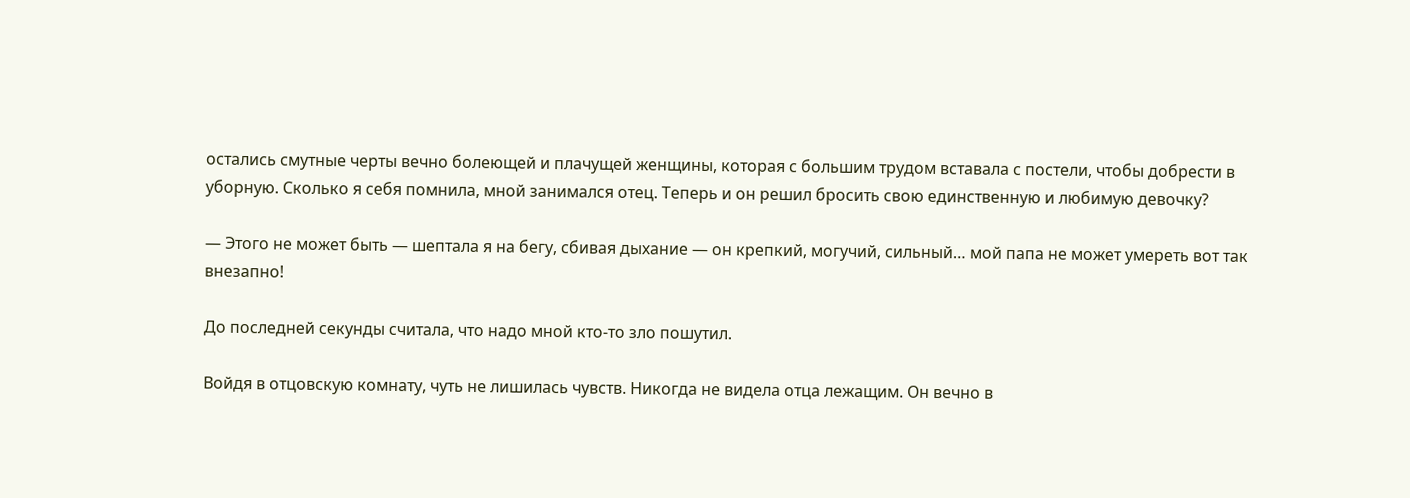остались смутные черты вечно болеющей и плачущей женщины, которая с большим трудом вставала с постели, чтобы добрести в уборную. Сколько я себя помнила, мной занимался отец. Теперь и он решил бросить свою единственную и любимую девочку?

— Этого не может быть — шептала я на бегу, сбивая дыхание — он крепкий, могучий, сильный… мой папа не может умереть вот так внезапно!

До последней секунды считала, что надо мной кто-то зло пошутил.

Войдя в отцовскую комнату, чуть не лишилась чувств. Никогда не видела отца лежащим. Он вечно в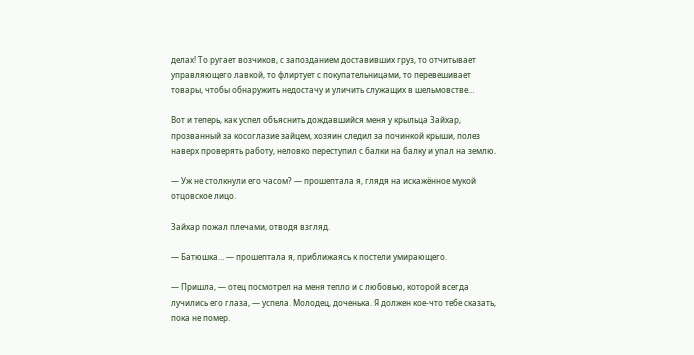делах! То ругает возчиков, с запозданием доставивших груз, то отчитывает управляющего лавкой, то флиртует с покупательницами, то перевешивает товары, чтобы обнаружить недостачу и уличить служащих в шельмовстве…

Вот и теперь, как успел объяснить дождавшийся меня у крыльца Зайхар, прозванный за косоглазие зайцем, хозяин следил за починкой крыши, полез наверх проверять работу, неловко переступил с балки на балку и упал на землю.

— Уж не столкнули его часом? — прошептала я, глядя на искажённое мукой отцовское лицо.

Зайхар пожал плечами, отводя взгляд.

— Батюшка… — прошептала я, приближаясь к постели умирающего.

— Пришла, — отец посмотрел на меня тепло и с любовью, которой всегда лучились его глаза, — успела. Молодец, доченька. Я должен кое-что тебе сказать, пока не помер.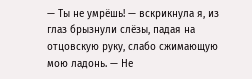— Ты не умрёшь! — вскрикнула я, из глаз брызнули слёзы, падая на отцовскую руку, слабо сжимающую мою ладонь. — Не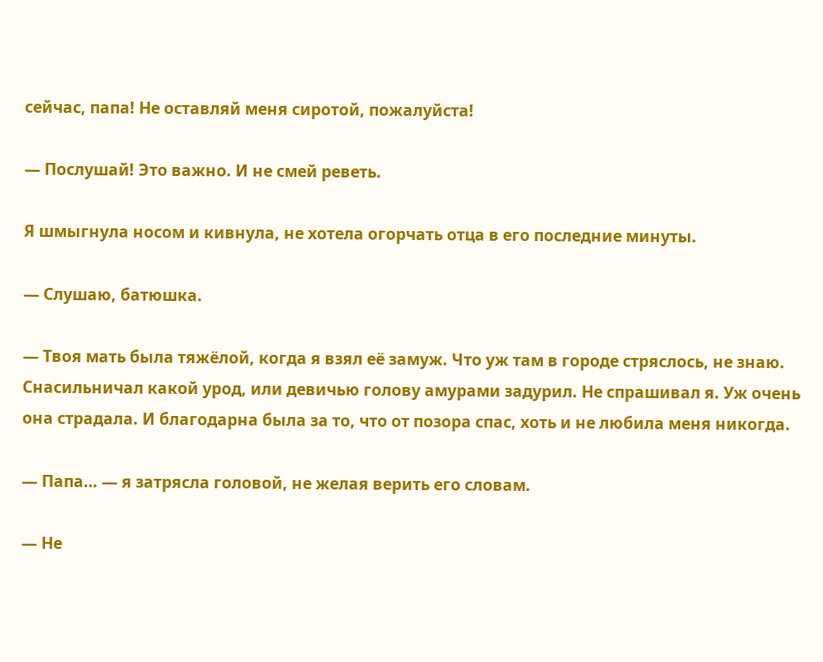сейчас, папа! Не оставляй меня сиротой, пожалуйста!

— Послушай! Это важно. И не смей реветь.

Я шмыгнула носом и кивнула, не хотела огорчать отца в его последние минуты.

— Слушаю, батюшка.

— Твоя мать была тяжёлой, когда я взял её замуж. Что уж там в городе стряслось, не знаю. Снасильничал какой урод, или девичью голову амурами задурил. Не спрашивал я. Уж очень она страдала. И благодарна была за то, что от позора спас, хоть и не любила меня никогда.

— Папа… — я затрясла головой, не желая верить его словам.

— Не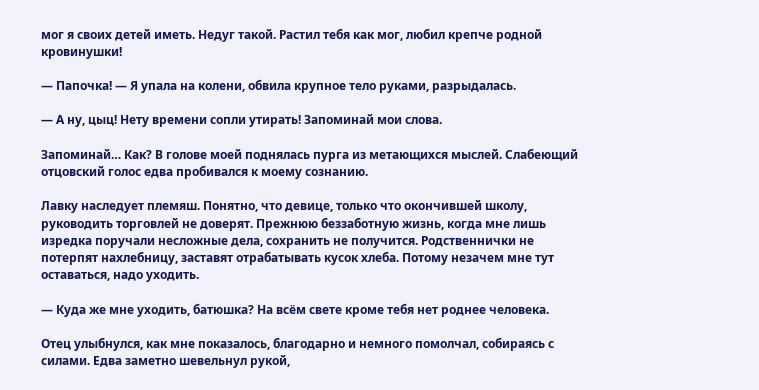мог я своих детей иметь. Недуг такой. Растил тебя как мог, любил крепче родной кровинушки!

— Папочка! — Я упала на колени, обвила крупное тело руками, разрыдалась.

— А ну, цыц! Нету времени сопли утирать! Запоминай мои слова.

Запоминай… Как? В голове моей поднялась пурга из метающихся мыслей. Слабеющий отцовский голос едва пробивался к моему сознанию.

Лавку наследует племяш. Понятно, что девице, только что окончившей школу, руководить торговлей не доверят. Прежнюю беззаботную жизнь, когда мне лишь изредка поручали несложные дела, сохранить не получится. Родственнички не потерпят нахлебницу, заставят отрабатывать кусок хлеба. Потому незачем мне тут оставаться, надо уходить.

— Куда же мне уходить, батюшка? На всём свете кроме тебя нет роднее человека.

Отец улыбнулся, как мне показалось, благодарно и немного помолчал, собираясь с силами. Едва заметно шевельнул рукой,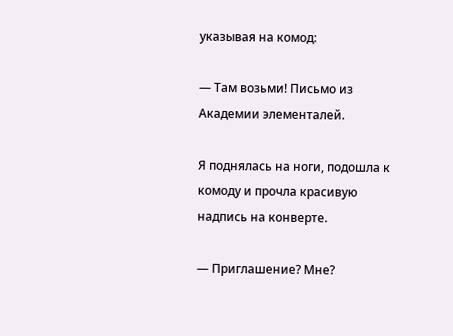указывая на комод:

— Там возьми! Письмо из Академии элементалей.

Я поднялась на ноги, подошла к комоду и прочла красивую надпись на конверте.

— Приглашение? Мне?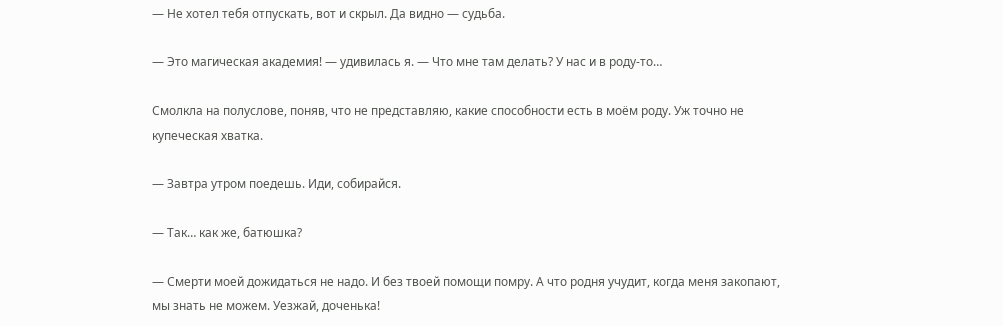— Не хотел тебя отпускать, вот и скрыл. Да видно — судьба.

— Это магическая академия! — удивилась я. — Что мне там делать? У нас и в роду-то…

Смолкла на полуслове, поняв, что не представляю, какие способности есть в моём роду. Уж точно не купеческая хватка.

— Завтра утром поедешь. Иди, собирайся.

— Так… как же, батюшка?

— Смерти моей дожидаться не надо. И без твоей помощи помру. А что родня учудит, когда меня закопают, мы знать не можем. Уезжай, доченька!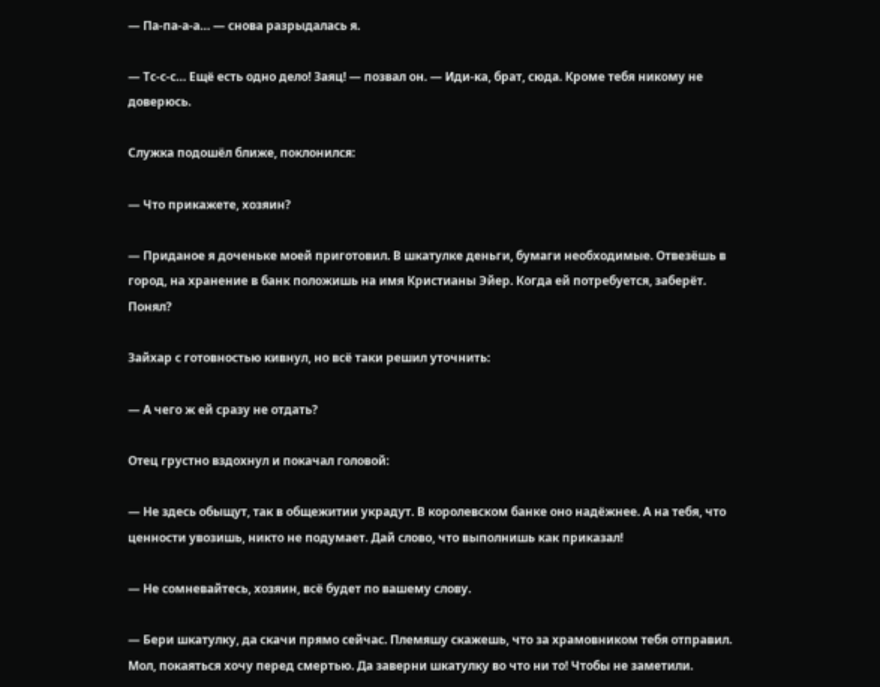— Па-па-а-а… — снова разрыдалась я.

— Тс-с-с… Ещё есть одно дело! Заяц! — позвал он. — Иди-ка, брат, сюда. Кроме тебя никому не доверюсь.

Служка подошёл ближе, поклонился:

— Что прикажете, хозяин?

— Приданое я доченьке моей приготовил. В шкатулке деньги, бумаги необходимые. Отвезёшь в город, на хранение в банк положишь на имя Кристианы Эйер. Когда ей потребуется, заберёт. Понял?

Зайхар с готовностью кивнул, но всё таки решил уточнить:

— А чего ж ей сразу не отдать?

Отец грустно вздохнул и покачал головой:

— Не здесь обыщут, так в общежитии украдут. В королевском банке оно надёжнее. А на тебя, что ценности увозишь, никто не подумает. Дай слово, что выполнишь как приказал!

— Не сомневайтесь, хозяин, всё будет по вашему слову.

— Бери шкатулку, да скачи прямо сейчас. Племяшу скажешь, что за храмовником тебя отправил. Мол, покаяться хочу перед смертью. Да заверни шкатулку во что ни то! Чтобы не заметили.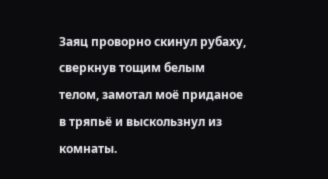Заяц проворно скинул рубаху, сверкнув тощим белым телом, замотал моё приданое в тряпьё и выскользнул из комнаты.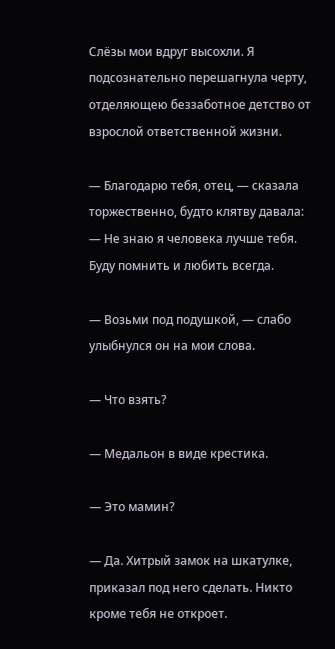Слёзы мои вдруг высохли. Я подсознательно перешагнула черту, отделяющею беззаботное детство от взрослой ответственной жизни.

— Благодарю тебя, отец, — сказала торжественно, будто клятву давала: — Не знаю я человека лучше тебя. Буду помнить и любить всегда.

— Возьми под подушкой, — слабо улыбнулся он на мои слова.

— Что взять?

— Медальон в виде крестика.

— Это мамин?

— Да. Хитрый замок на шкатулке, приказал под него сделать. Никто кроме тебя не откроет.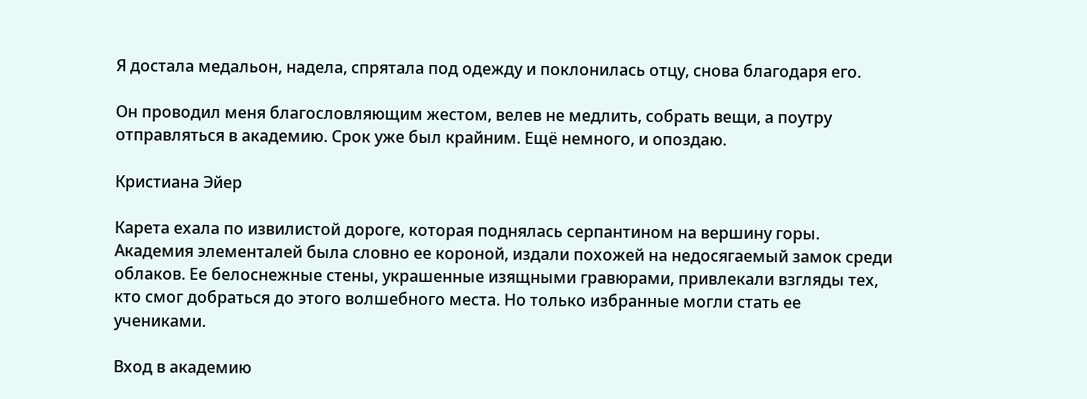Я достала медальон, надела, спрятала под одежду и поклонилась отцу, снова благодаря его.

Он проводил меня благословляющим жестом, велев не медлить, собрать вещи, а поутру отправляться в академию. Срок уже был крайним. Ещё немного, и опоздаю.

Кристиана Эйер

Карета ехала по извилистой дороге, которая поднялась серпантином на вершину горы. Академия элементалей была словно ее короной, издали похожей на недосягаемый замок среди облаков. Ее белоснежные стены, украшенные изящными гравюрами, привлекали взгляды тех, кто смог добраться до этого волшебного места. Но только избранные могли стать ее учениками.

Вход в академию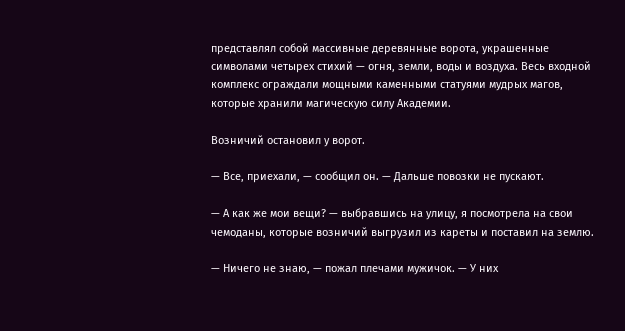представлял собой массивные деревянные ворота, украшенные символами четырех стихий — огня, земли, воды и воздуха. Весь входной комплекс ограждали мощными каменными статуями мудрых магов, которые хранили магическую силу Академии.

Возничий остановил у ворот.

— Все, приехали, — сообщил он. — Дальше повозки не пускают.

— А как же мои вещи? — выбравшись на улицу, я посмотрела на свои чемоданы, которые возничий выгрузил из кареты и поставил на землю.

— Ничего не знаю, — пожал плечами мужичок. — У них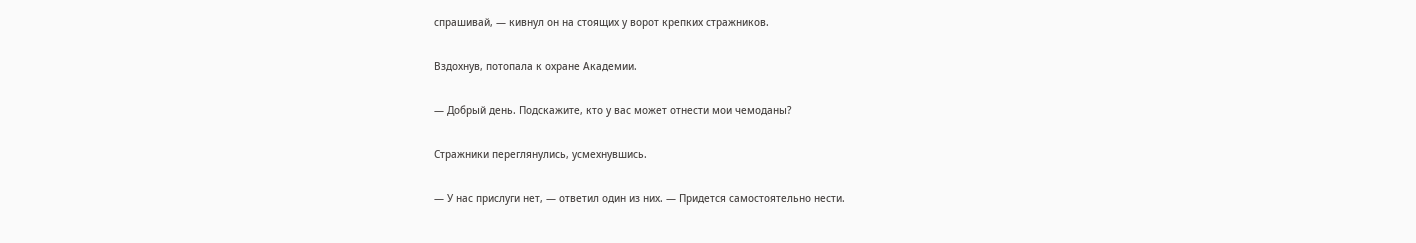спрашивай, — кивнул он на стоящих у ворот крепких стражников.

Вздохнув, потопала к охране Академии.

— Добрый день. Подскажите, кто у вас может отнести мои чемоданы?

Стражники переглянулись, усмехнувшись.

— У нас прислуги нет, — ответил один из них. — Придется самостоятельно нести.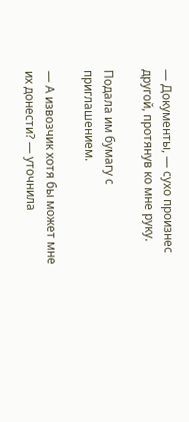— Документы, — сухо произнес другой, протянув ко мне руку.

Подала им бумагу с приглашением.

— А извозчик хотя бы может мне их донести? — уточнила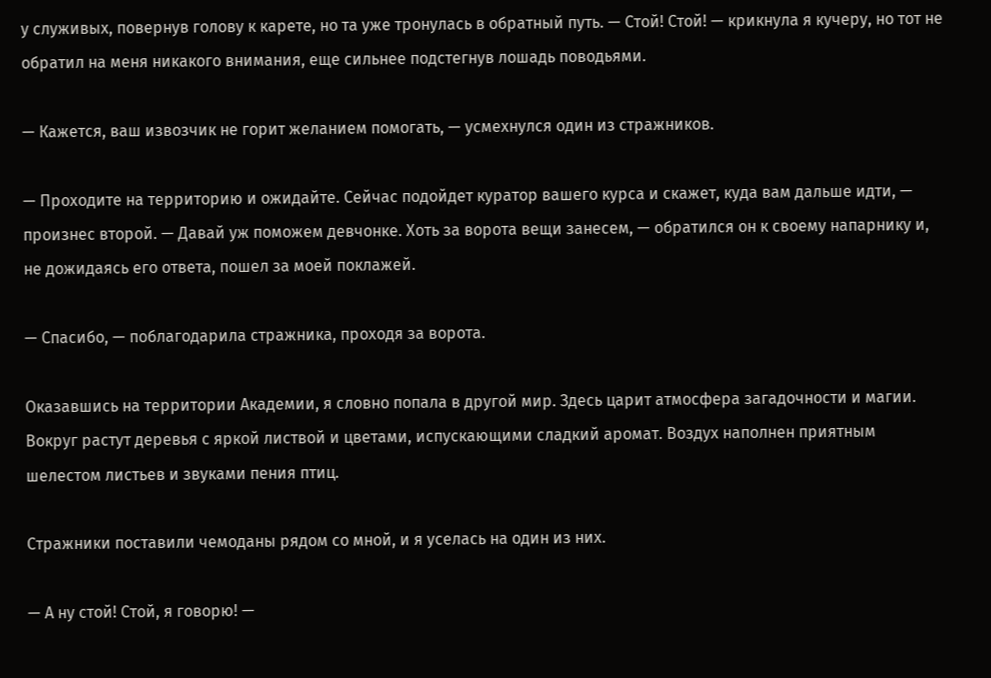у служивых, повернув голову к карете, но та уже тронулась в обратный путь. — Стой! Стой! — крикнула я кучеру, но тот не обратил на меня никакого внимания, еще сильнее подстегнув лошадь поводьями.

— Кажется, ваш извозчик не горит желанием помогать, — усмехнулся один из стражников.

— Проходите на территорию и ожидайте. Сейчас подойдет куратор вашего курса и скажет, куда вам дальше идти, — произнес второй. — Давай уж поможем девчонке. Хоть за ворота вещи занесем, — обратился он к своему напарнику и, не дожидаясь его ответа, пошел за моей поклажей.

— Спасибо, — поблагодарила стражника, проходя за ворота.

Оказавшись на территории Академии, я словно попала в другой мир. Здесь царит атмосфера загадочности и магии. Вокруг растут деревья с яркой листвой и цветами, испускающими сладкий аромат. Воздух наполнен приятным шелестом листьев и звуками пения птиц.

Стражники поставили чемоданы рядом со мной, и я уселась на один из них.

— А ну стой! Стой, я говорю! —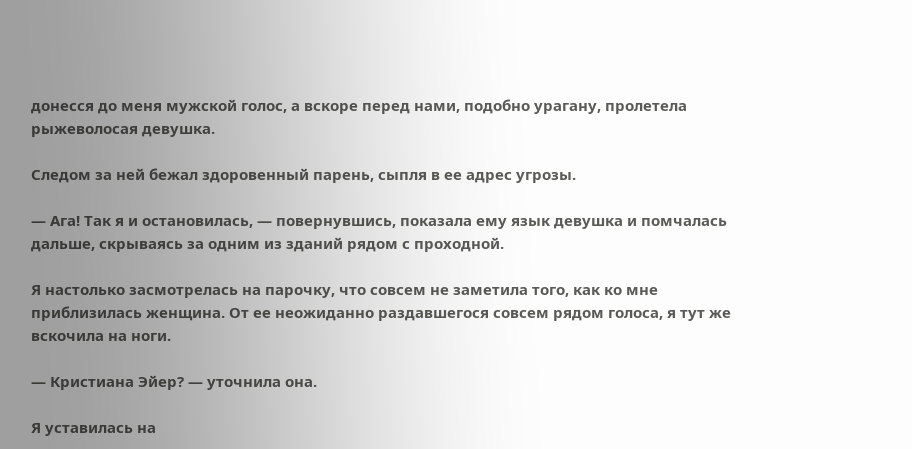донесся до меня мужской голос, а вскоре перед нами, подобно урагану, пролетела рыжеволосая девушка.

Следом за ней бежал здоровенный парень, сыпля в ее адрес угрозы.

— Ага! Так я и остановилась, — повернувшись, показала ему язык девушка и помчалась дальше, скрываясь за одним из зданий рядом с проходной.

Я настолько засмотрелась на парочку, что совсем не заметила того, как ко мне приблизилась женщина. От ее неожиданно раздавшегося совсем рядом голоса, я тут же вскочила на ноги.

— Кристиана Эйер? — уточнила она.

Я уставилась на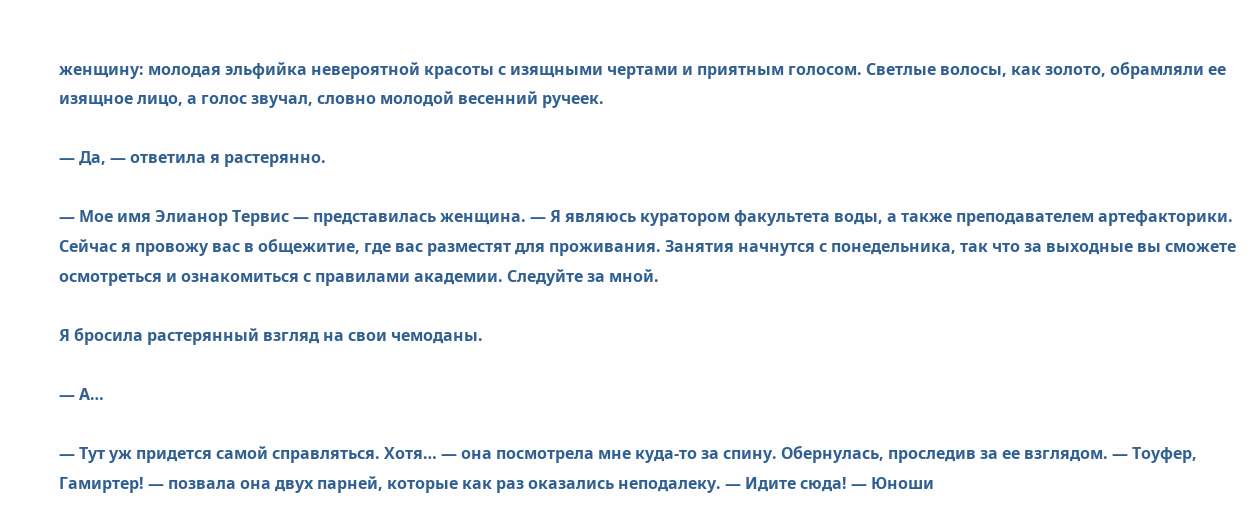женщину: молодая эльфийка невероятной красоты с изящными чертами и приятным голосом. Светлые волосы, как золото, обрамляли ее изящное лицо, а голос звучал, словно молодой весенний ручеек.

— Да, — ответила я растерянно.

— Мое имя Элианор Тервис — представилась женщина. — Я являюсь куратором факультета воды, а также преподавателем артефакторики. Сейчас я провожу вас в общежитие, где вас разместят для проживания. Занятия начнутся с понедельника, так что за выходные вы сможете осмотреться и ознакомиться с правилами академии. Следуйте за мной.

Я бросила растерянный взгляд на свои чемоданы.

— А…

— Тут уж придется самой справляться. Хотя… — она посмотрела мне куда-то за спину. Обернулась, проследив за ее взглядом. — Тоуфер, Гамиртер! — позвала она двух парней, которые как раз оказались неподалеку. — Идите сюда! — Юноши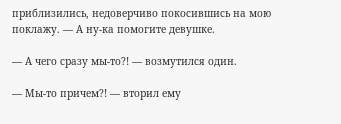приблизились, недоверчиво покосившись на мою поклажу. — А ну-ка помогите девушке.

— А чего сразу мы-то?! — возмутился один.

— Мы-то причем?! — вторил ему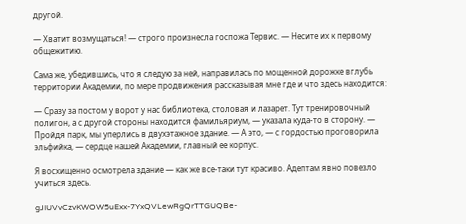другой.

— Хватит возмущаться! — строго произнесла госпожа Тервис. — Несите их к первому общежитию.

Сама же, убедившись, что я следую за ней, направилась по мощенной дорожке вглубь территории Академии, по мере продвижения рассказывая мне где и что здесь находится:

— Сразу за постом у ворот у нас библиотека, столовая и лазарет. Тут тренировочный полигон, а с другой стороны находится фамильяриум, — указала куда-то в сторону. — Пройдя парк, мы уперлись в двухэтажное здание. — А это, — с гордостью проговорила эльфийка, — сердце нашей Академии, главный ее корпус.

Я восхищенно осмотрела здание — как же все-таки тут красиво. Адептам явно повезло учиться здесь.

gJIUVvCzvKWOW5uExx-7YxQVLewRgQrTTGUQBe-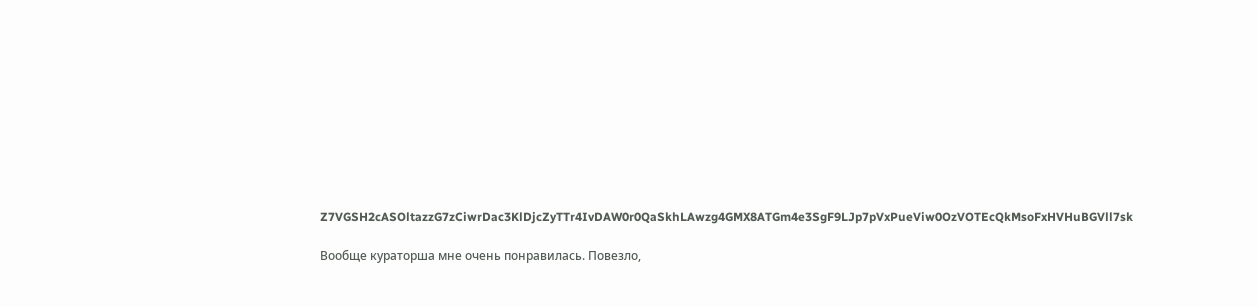Z7VGSH2cASOltazzG7zCiwrDac3KlDjcZyTTr4IvDAW0r0QaSkhLAwzg4GMX8ATGm4e3SgF9LJp7pVxPueViw0OzVOTEcQkMsoFxHVHuBGVll7sk

Вообще кураторша мне очень понравилась. Повезло,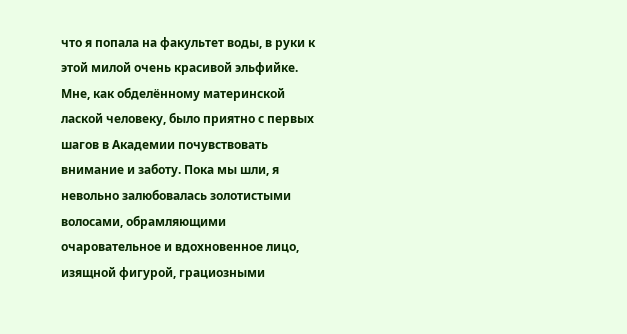что я попала на факультет воды, в руки к этой милой очень красивой эльфийке. Мне, как обделённому материнской лаской человеку, было приятно с первых шагов в Академии почувствовать внимание и заботу. Пока мы шли, я невольно залюбовалась золотистыми волосами, обрамляющими очаровательное и вдохновенное лицо, изящной фигурой, грациозными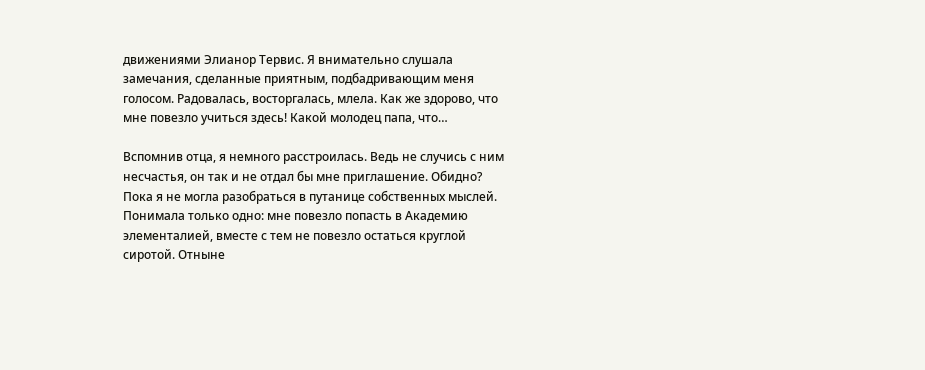движениями Элианор Тервис. Я внимательно слушала замечания, сделанные приятным, подбадривающим меня голосом. Радовалась, восторгалась, млела. Как же здорово, что мне повезло учиться здесь! Какой молодец папа, что…

Вспомнив отца, я немного расстроилась. Ведь не случись с ним несчастья, он так и не отдал бы мне приглашение. Обидно? Пока я не могла разобраться в путанице собственных мыслей. Понимала только одно: мне повезло попасть в Академию элементалией, вместе с тем не повезло остаться круглой сиротой. Отныне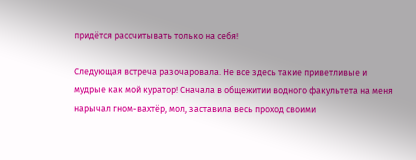придётся рассчитывать только на себя!

Следующая встреча разочаровала. Не все здесь такие приветливые и мудрые как мой куратор! Сначала в общежитии водного факультета на меня нарычал гном-вахтёр, мол, заставила весь проход своими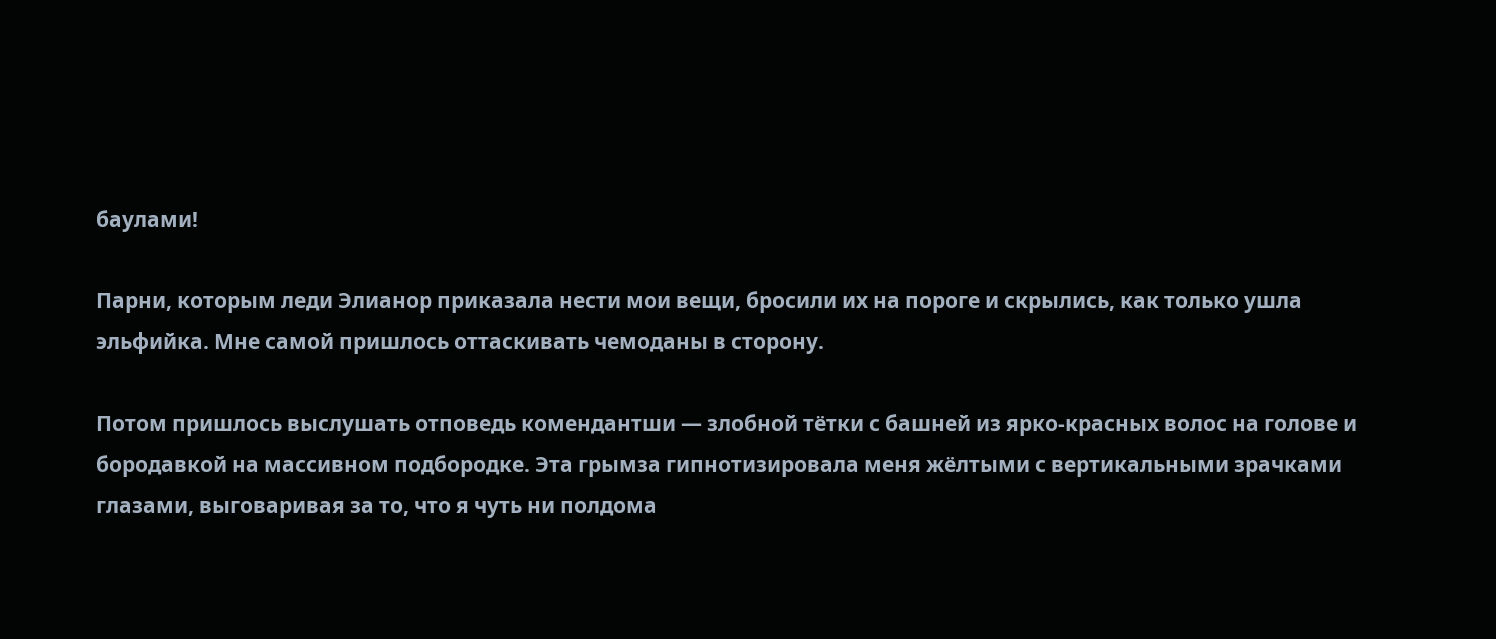баулами!

Парни, которым леди Элианор приказала нести мои вещи, бросили их на пороге и скрылись, как только ушла эльфийка. Мне самой пришлось оттаскивать чемоданы в сторону.

Потом пришлось выслушать отповедь комендантши — злобной тётки с башней из ярко-красных волос на голове и бородавкой на массивном подбородке. Эта грымза гипнотизировала меня жёлтыми с вертикальными зрачками глазами, выговаривая за то, что я чуть ни полдома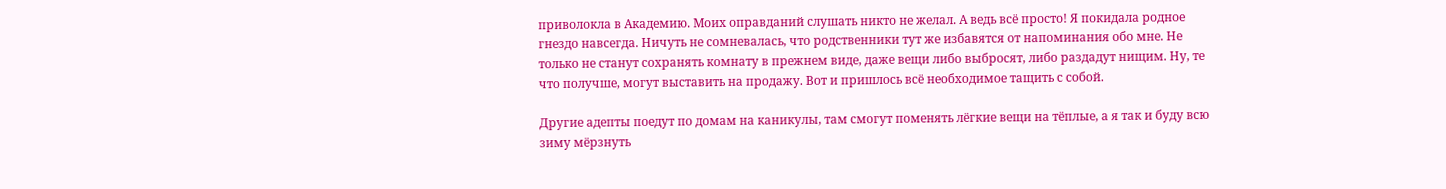приволокла в Академию. Моих оправданий слушать никто не желал. А ведь всё просто! Я покидала родное гнездо навсегда. Ничуть не сомневалась, что родственники тут же избавятся от напоминания обо мне. Не только не станут сохранять комнату в прежнем виде, даже вещи либо выбросят, либо раздадут нищим. Ну, те что получше, могут выставить на продажу. Вот и пришлось всё необходимое тащить с собой.

Другие адепты поедут по домам на каникулы, там смогут поменять лёгкие вещи на тёплые, а я так и буду всю зиму мёрзнуть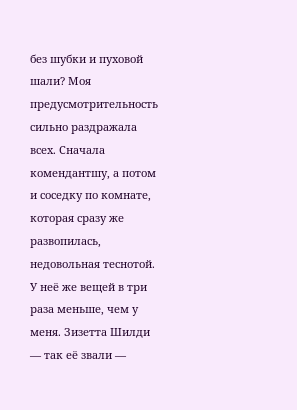без шубки и пуховой шали? Моя предусмотрительность сильно раздражала всех. Сначала комендантшу, а потом и соседку по комнате, которая сразу же развопилась, недовольная теснотой. У неё же вещей в три раза меньше, чем у меня. Зизетта Шилди — так её звали —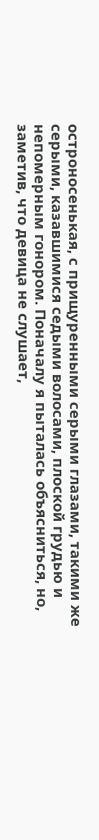остроносенькая, с прищуренными серыми глазами, такими же серыми, казавшимися седыми волосами, плоской грудью и непомерным гонором. Поначалу я пыталась объясниться, но, заметив, что девица не слушает,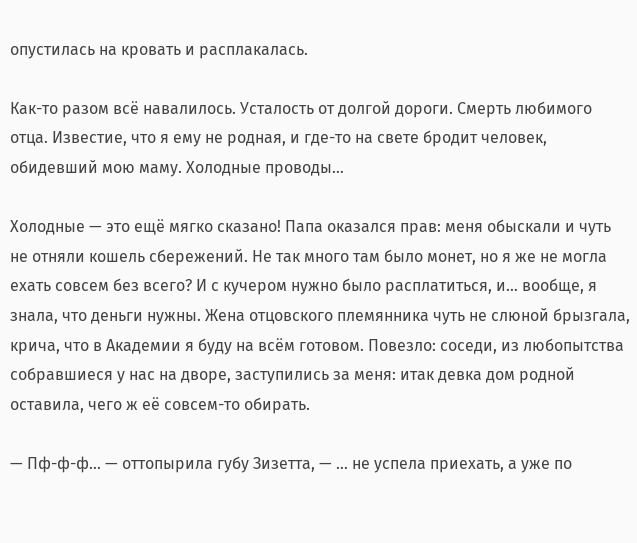опустилась на кровать и расплакалась.

Как-то разом всё навалилось. Усталость от долгой дороги. Смерть любимого отца. Известие, что я ему не родная, и где-то на свете бродит человек, обидевший мою маму. Холодные проводы…

Холодные — это ещё мягко сказано! Папа оказался прав: меня обыскали и чуть не отняли кошель сбережений. Не так много там было монет, но я же не могла ехать совсем без всего? И с кучером нужно было расплатиться, и… вообще, я знала, что деньги нужны. Жена отцовского племянника чуть не слюной брызгала, крича, что в Академии я буду на всём готовом. Повезло: соседи, из любопытства собравшиеся у нас на дворе, заступились за меня: итак девка дом родной оставила, чего ж её совсем-то обирать.

— Пф-ф-ф… — оттопырила губу Зизетта, — … не успела приехать, а уже по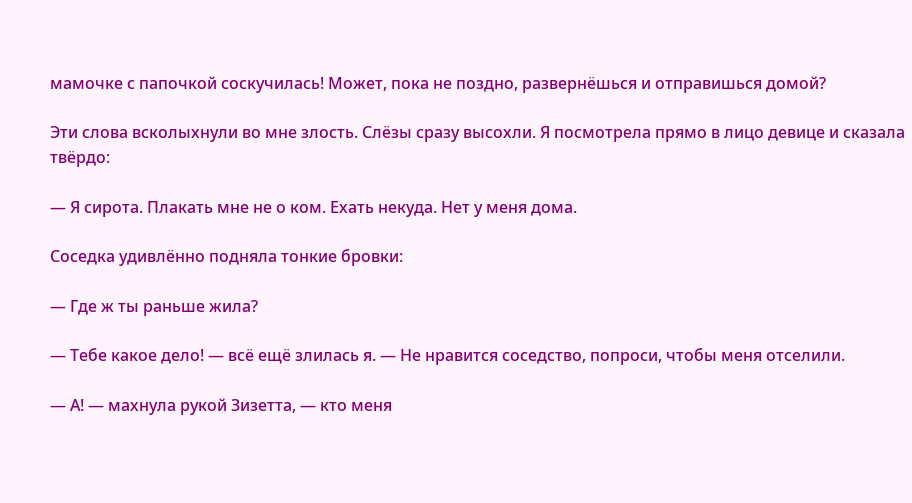мамочке с папочкой соскучилась! Может, пока не поздно, развернёшься и отправишься домой?

Эти слова всколыхнули во мне злость. Слёзы сразу высохли. Я посмотрела прямо в лицо девице и сказала твёрдо:

— Я сирота. Плакать мне не о ком. Ехать некуда. Нет у меня дома.

Соседка удивлённо подняла тонкие бровки:

— Где ж ты раньше жила?

— Тебе какое дело! — всё ещё злилась я. — Не нравится соседство, попроси, чтобы меня отселили.

— А! — махнула рукой Зизетта, — кто меня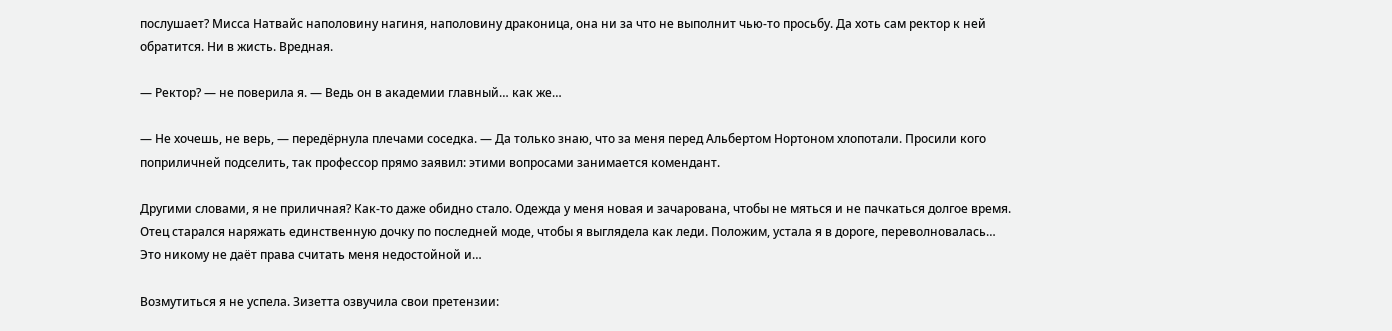послушает? Мисса Натвайс наполовину нагиня, наполовину драконица, она ни за что не выполнит чью-то просьбу. Да хоть сам ректор к ней обратится. Ни в жисть. Вредная.

— Ректор? — не поверила я. — Ведь он в академии главный… как же…

— Не хочешь, не верь, — передёрнула плечами соседка. — Да только знаю, что за меня перед Альбертом Нортоном хлопотали. Просили кого поприличней подселить, так профессор прямо заявил: этими вопросами занимается комендант.

Другими словами, я не приличная? Как-то даже обидно стало. Одежда у меня новая и зачарована, чтобы не мяться и не пачкаться долгое время. Отец старался наряжать единственную дочку по последней моде, чтобы я выглядела как леди. Положим, устала я в дороге, переволновалась… Это никому не даёт права считать меня недостойной и…

Возмутиться я не успела. Зизетта озвучила свои претензии: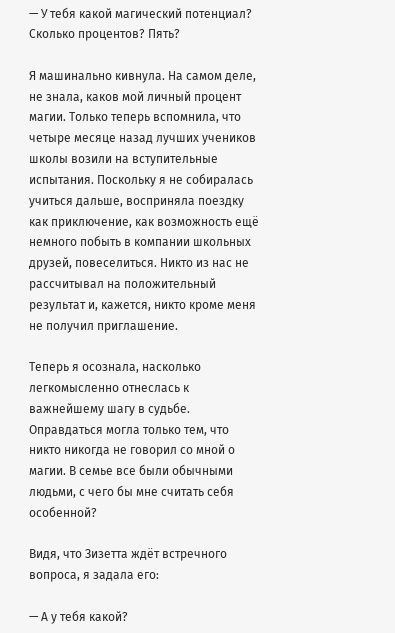— У тебя какой магический потенциал? Сколько процентов? Пять?

Я машинально кивнула. На самом деле, не знала, каков мой личный процент магии. Только теперь вспомнила, что четыре месяце назад лучших учеников школы возили на вступительные испытания. Поскольку я не собиралась учиться дальше, восприняла поездку как приключение, как возможность ещё немного побыть в компании школьных друзей, повеселиться. Никто из нас не рассчитывал на положительный результат и, кажется, никто кроме меня не получил приглашение.

Теперь я осознала, насколько легкомысленно отнеслась к важнейшему шагу в судьбе. Оправдаться могла только тем, что никто никогда не говорил со мной о магии. В семье все были обычными людьми, с чего бы мне считать себя особенной?

Видя, что Зизетта ждёт встречного вопроса, я задала его:

— А у тебя какой?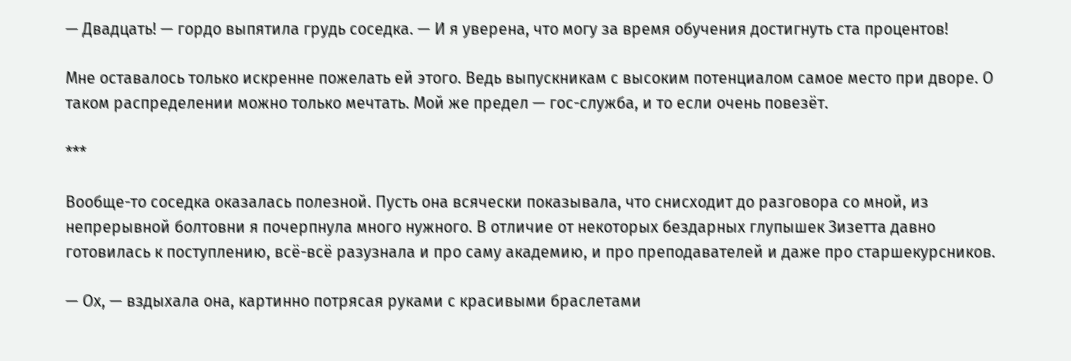— Двадцать! — гордо выпятила грудь соседка. — И я уверена, что могу за время обучения достигнуть ста процентов!

Мне оставалось только искренне пожелать ей этого. Ведь выпускникам с высоким потенциалом самое место при дворе. О таком распределении можно только мечтать. Мой же предел — гос-служба, и то если очень повезёт.

***

Вообще-то соседка оказалась полезной. Пусть она всячески показывала, что снисходит до разговора со мной, из непрерывной болтовни я почерпнула много нужного. В отличие от некоторых бездарных глупышек Зизетта давно готовилась к поступлению, всё-всё разузнала и про саму академию, и про преподавателей и даже про старшекурсников.

— Ох, — вздыхала она, картинно потрясая руками с красивыми браслетами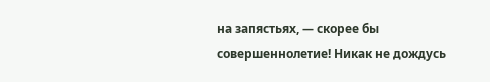на запястьях, — скорее бы совершеннолетие! Никак не дождусь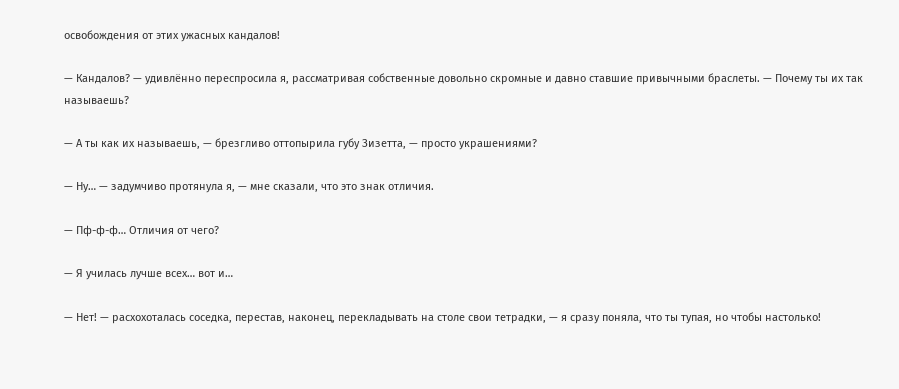освобождения от этих ужасных кандалов!

— Кандалов? — удивлённо переспросила я, рассматривая собственные довольно скромные и давно ставшие привычными браслеты. — Почему ты их так называешь?

— А ты как их называешь, — брезгливо оттопырила губу Зизетта, — просто украшениями?

— Ну… — задумчиво протянула я, — мне сказали, что это знак отличия.

— Пф-ф-ф… Отличия от чего?

— Я училась лучше всех… вот и…

— Нет! — расхохоталась соседка, перестав, наконец, перекладывать на столе свои тетрадки, — я сразу поняла, что ты тупая, но чтобы настолько!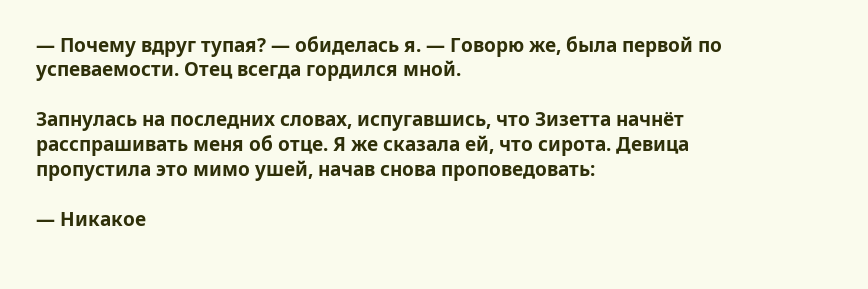— Почему вдруг тупая? — обиделась я. — Говорю же, была первой по успеваемости. Отец всегда гордился мной.

Запнулась на последних словах, испугавшись, что Зизетта начнёт расспрашивать меня об отце. Я же сказала ей, что сирота. Девица пропустила это мимо ушей, начав снова проповедовать:

— Никакое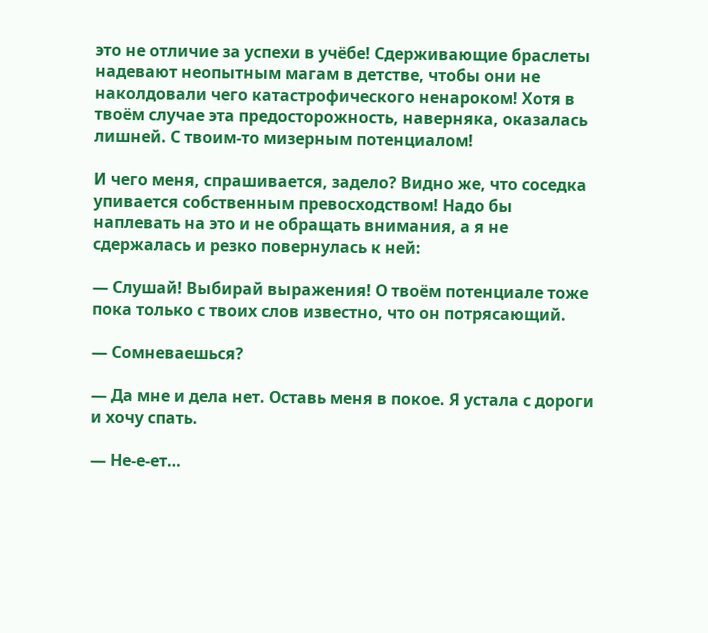это не отличие за успехи в учёбе! Сдерживающие браслеты надевают неопытным магам в детстве, чтобы они не наколдовали чего катастрофического ненароком! Хотя в твоём случае эта предосторожность, наверняка, оказалась лишней. С твоим-то мизерным потенциалом!

И чего меня, спрашивается, задело? Видно же, что соседка упивается собственным превосходством! Надо бы наплевать на это и не обращать внимания, а я не сдержалась и резко повернулась к ней:

— Слушай! Выбирай выражения! О твоём потенциале тоже пока только с твоих слов известно, что он потрясающий.

— Сомневаешься?

— Да мне и дела нет. Оставь меня в покое. Я устала с дороги и хочу спать.

— Не-е-ет…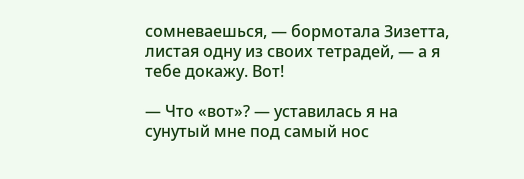сомневаешься, — бормотала Зизетта, листая одну из своих тетрадей, — а я тебе докажу. Вот!

— Что «вот»? — уставилась я на сунутый мне под самый нос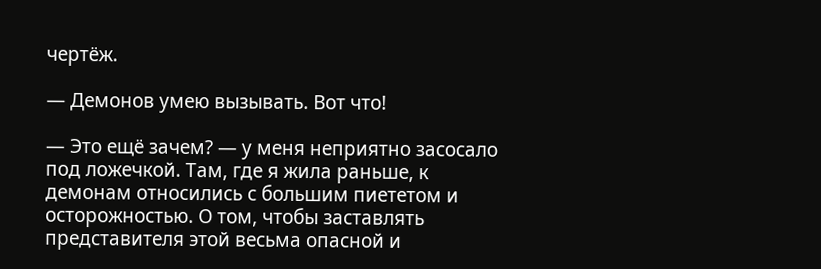чертёж.

— Демонов умею вызывать. Вот что!

— Это ещё зачем? — у меня неприятно засосало под ложечкой. Там, где я жила раньше, к демонам относились с большим пиететом и осторожностью. О том, чтобы заставлять представителя этой весьма опасной и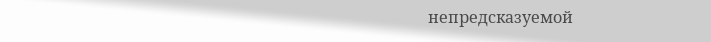непредсказуемой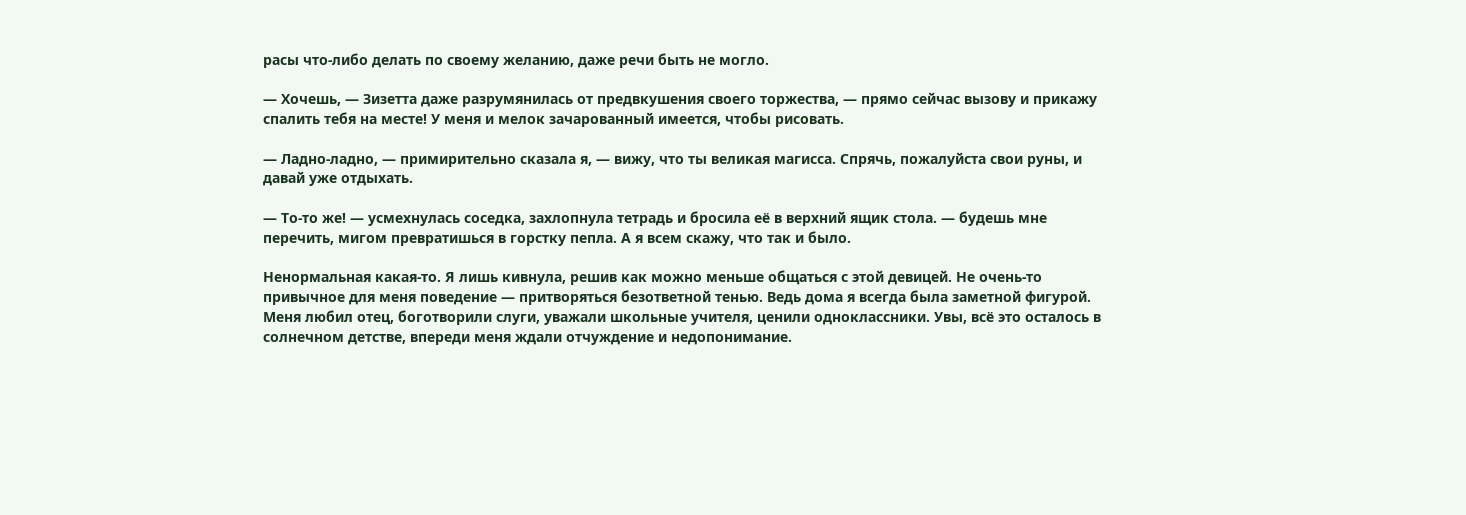расы что-либо делать по своему желанию, даже речи быть не могло.

— Хочешь, — Зизетта даже разрумянилась от предвкушения своего торжества, — прямо сейчас вызову и прикажу спалить тебя на месте! У меня и мелок зачарованный имеется, чтобы рисовать.

— Ладно-ладно, — примирительно сказала я, — вижу, что ты великая магисса. Спрячь, пожалуйста свои руны, и давай уже отдыхать.

— То-то же! — усмехнулась соседка, захлопнула тетрадь и бросила её в верхний ящик стола. — будешь мне перечить, мигом превратишься в горстку пепла. А я всем скажу, что так и было.

Ненормальная какая-то. Я лишь кивнула, решив как можно меньше общаться с этой девицей. Не очень-то привычное для меня поведение — притворяться безответной тенью. Ведь дома я всегда была заметной фигурой. Меня любил отец, боготворили слуги, уважали школьные учителя, ценили одноклассники. Увы, всё это осталось в солнечном детстве, впереди меня ждали отчуждение и недопонимание.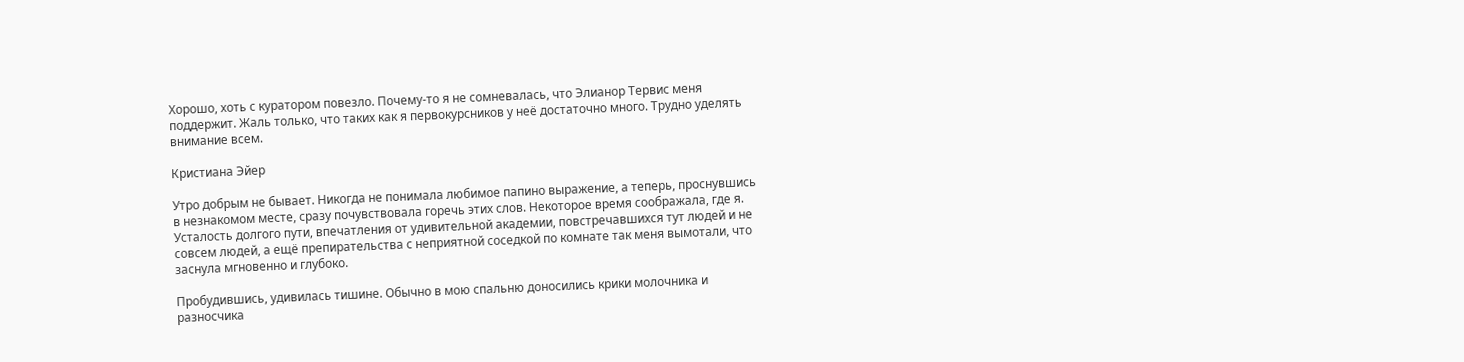Хорошо, хоть с куратором повезло. Почему-то я не сомневалась, что Элианор Тервис меня поддержит. Жаль только, что таких как я первокурсников у неё достаточно много. Трудно уделять внимание всем.

Кристиана Эйер

Утро добрым не бывает. Никогда не понимала любимое папино выражение, а теперь, проснувшись в незнакомом месте, сразу почувствовала горечь этих слов. Некоторое время соображала, где я. Усталость долгого пути, впечатления от удивительной академии, повстречавшихся тут людей и не совсем людей, а ещё препирательства с неприятной соседкой по комнате так меня вымотали, что заснула мгновенно и глубоко.

Пробудившись, удивилась тишине. Обычно в мою спальню доносились крики молочника и разносчика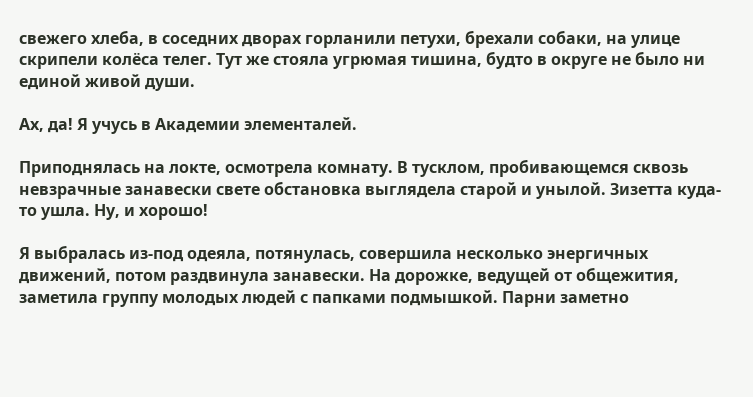свежего хлеба, в соседних дворах горланили петухи, брехали собаки, на улице скрипели колёса телег. Тут же стояла угрюмая тишина, будто в округе не было ни единой живой души.

Ах, да! Я учусь в Академии элементалей.

Приподнялась на локте, осмотрела комнату. В тусклом, пробивающемся сквозь невзрачные занавески свете обстановка выглядела старой и унылой. Зизетта куда-то ушла. Ну, и хорошо!

Я выбралась из-под одеяла, потянулась, совершила несколько энергичных движений, потом раздвинула занавески. На дорожке, ведущей от общежития, заметила группу молодых людей с папками подмышкой. Парни заметно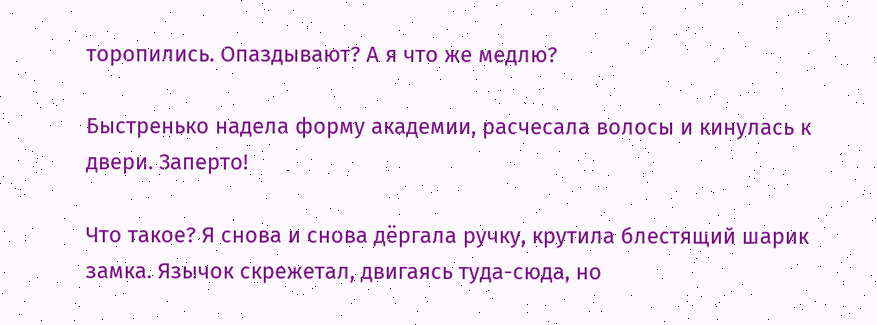торопились. Опаздывают? А я что же медлю?

Быстренько надела форму академии, расчесала волосы и кинулась к двери. Заперто!

Что такое? Я снова и снова дёргала ручку, крутила блестящий шарик замка. Язычок скрежетал, двигаясь туда-сюда, но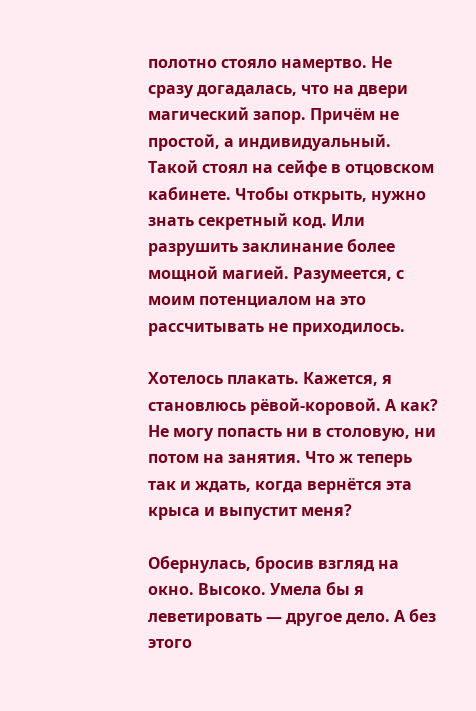полотно стояло намертво. Не сразу догадалась, что на двери магический запор. Причём не простой, а индивидуальный. Такой стоял на сейфе в отцовском кабинете. Чтобы открыть, нужно знать секретный код. Или разрушить заклинание более мощной магией. Разумеется, с моим потенциалом на это рассчитывать не приходилось.

Хотелось плакать. Кажется, я становлюсь рёвой-коровой. А как? Не могу попасть ни в столовую, ни потом на занятия. Что ж теперь так и ждать, когда вернётся эта крыса и выпустит меня?

Обернулась, бросив взгляд на окно. Высоко. Умела бы я леветировать — другое дело. А без этого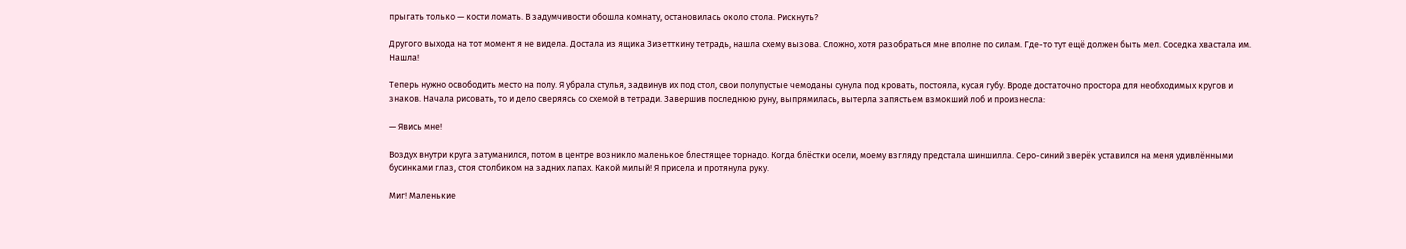прыгать только — кости ломать. В задумчивости обошла комнату, остановилась около стола. Рискнуть?

Другого выхода на тот момент я не видела. Достала из ящика Зизетткину тетрадь, нашла схему вызова. Сложно, хотя разобраться мне вполне по силам. Где-то тут ещё должен быть мел. Соседка хвастала им. Нашла!

Теперь нужно освободить место на полу. Я убрала стулья, задвинув их под стол, свои полупустые чемоданы сунула под кровать, постояла, кусая губу. Вроде достаточно простора для необходимых кругов и знаков. Начала рисовать, то и дело сверяясь со схемой в тетради. Завершив последнюю руну, выпрямилась, вытерла запястьем взмокший лоб и произнесла:

— Явись мне!

Воздух внутри круга затуманился, потом в центре возникло маленькое блестящее торнадо. Когда блёстки осели, моему взгляду предстала шиншилла. Серо-синий зверёк уставился на меня удивлёнными бусинками глаз, стоя столбиком на задних лапах. Какой милый! Я присела и протянула руку.

Миг! Маленькие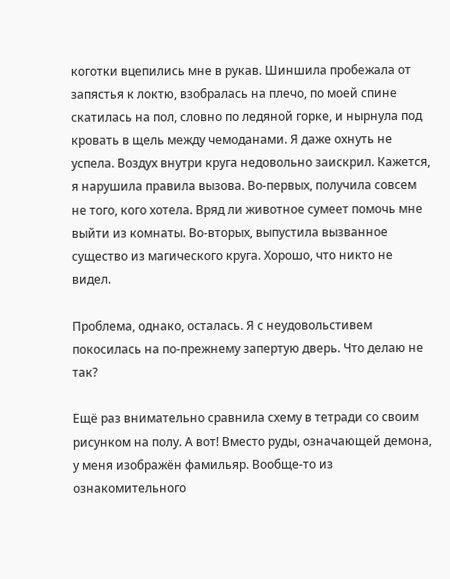коготки вцепились мне в рукав. Шиншила пробежала от запястья к локтю, взобралась на плечо, по моей спине скатилась на пол, словно по ледяной горке, и нырнула под кровать в щель между чемоданами. Я даже охнуть не успела. Воздух внутри круга недовольно заискрил. Кажется, я нарушила правила вызова. Во-первых, получила совсем не того, кого хотела. Вряд ли животное сумеет помочь мне выйти из комнаты. Во-вторых, выпустила вызванное существо из магического круга. Хорошо, что никто не видел.

Проблема, однако, осталась. Я с неудовольстивем покосилась на по-прежнему запертую дверь. Что делаю не так?

Ещё раз внимательно сравнила схему в тетради со своим рисунком на полу. А вот! Вместо руды, означающей демона, у меня изображён фамильяр. Вообще-то из ознакомительного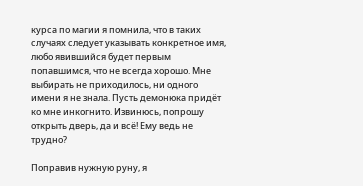курса по магии я помнила, что в таких случаях следует указывать конкретное имя, любо явившийся будет первым попавшимся, что не всегда хорошо. Мне выбирать не приходилось, ни одного имени я не знала. Пусть демонюка придёт ко мне инкогнито. Извинюсь, попрошу открыть дверь, да и всё! Ему ведь не трудно?

Поправив нужную руну, я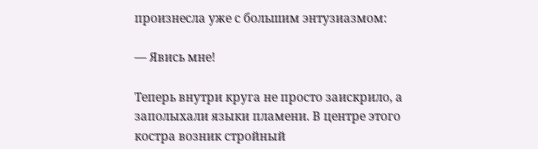произнесла уже с большим энтузиазмом:

— Явись мне!

Теперь внутри круга не просто заискрило, а заполыхали языки пламени. В центре этого костра возник стройный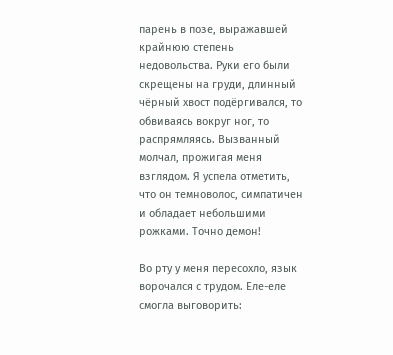парень в позе, выражавшей крайнюю степень недовольства. Руки его были скрещены на груди, длинный чёрный хвост подёргивался, то обвиваясь вокруг ног, то распрямляясь. Вызванный молчал, прожигая меня взглядом. Я успела отметить, что он темноволос, симпатичен и обладает небольшими рожками. Точно демон!

Во рту у меня пересохло, язык ворочался с трудом. Еле-еле смогла выговорить: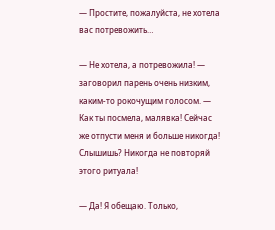— Простите, пожалуйста, не хотела вас потревожить…

— Не хотела, а потревожила! — заговорил парень очень низким, каким-то рокочущим голосом. — Как ты посмела, малявка! Сейчас же отпусти меня и больше никогда! Слышишь? Никогда не повторяй этого ритуала!

— Да! Я обещаю. Только,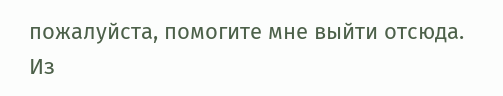пожалуйста, помогите мне выйти отсюда. Из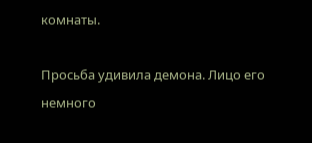комнаты.

Просьба удивила демона. Лицо его немного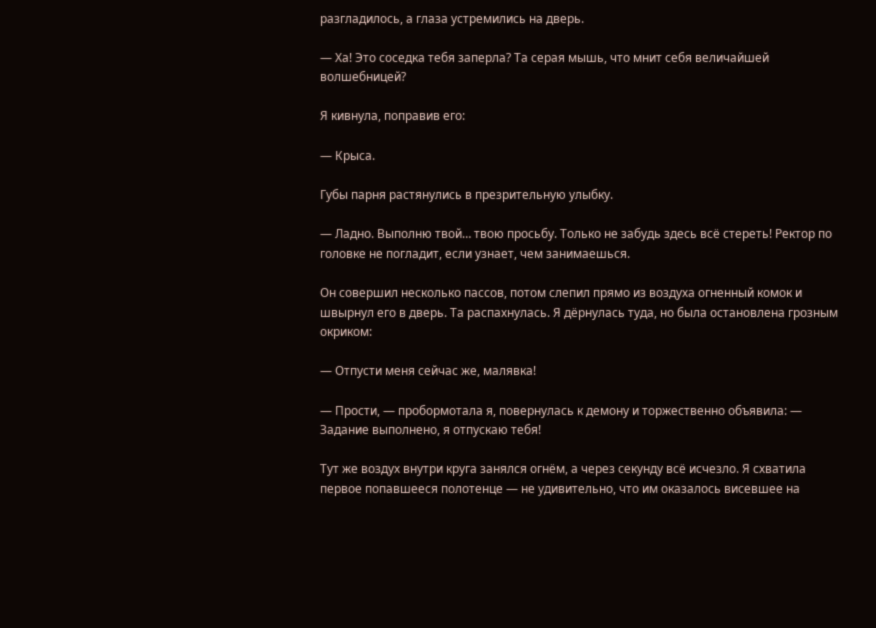разгладилось, а глаза устремились на дверь.

— Ха! Это соседка тебя заперла? Та серая мышь, что мнит себя величайшей волшебницей?

Я кивнула, поправив его:

— Крыса.

Губы парня растянулись в презрительную улыбку.

— Ладно. Выполню твой… твою просьбу. Только не забудь здесь всё стереть! Ректор по головке не погладит, если узнает, чем занимаешься.

Он совершил несколько пассов, потом слепил прямо из воздуха огненный комок и швырнул его в дверь. Та распахнулась. Я дёрнулась туда, но была остановлена грозным окриком:

— Отпусти меня сейчас же, малявка!

— Прости, — пробормотала я, повернулась к демону и торжественно объявила: — Задание выполнено, я отпускаю тебя!

Тут же воздух внутри круга занялся огнём, а через секунду всё исчезло. Я схватила первое попавшееся полотенце — не удивительно, что им оказалось висевшее на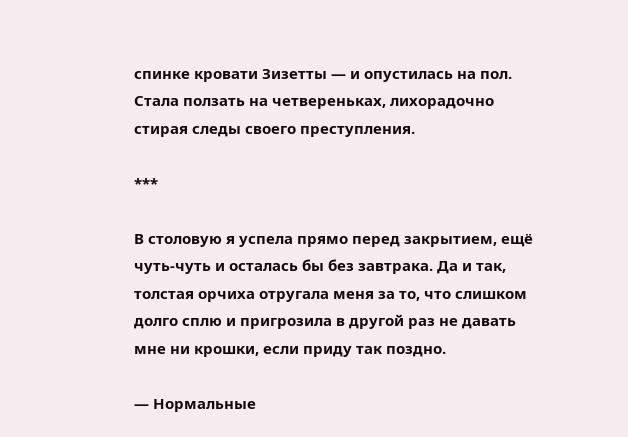спинке кровати Зизетты — и опустилась на пол. Стала ползать на четвереньках, лихорадочно стирая следы своего преступления.

***

В столовую я успела прямо перед закрытием, ещё чуть-чуть и осталась бы без завтрака. Да и так, толстая орчиха отругала меня за то, что слишком долго сплю и пригрозила в другой раз не давать мне ни крошки, если приду так поздно.

— Нормальные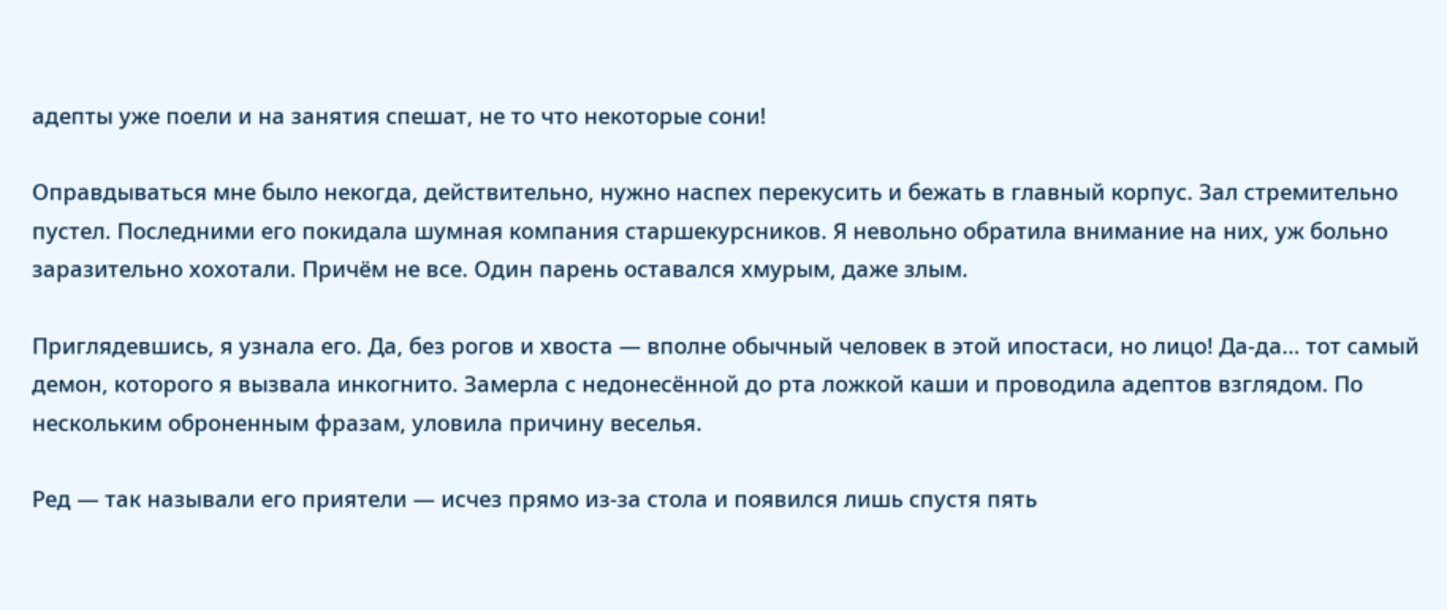адепты уже поели и на занятия спешат, не то что некоторые сони!

Оправдываться мне было некогда, действительно, нужно наспех перекусить и бежать в главный корпус. Зал стремительно пустел. Последними его покидала шумная компания старшекурсников. Я невольно обратила внимание на них, уж больно заразительно хохотали. Причём не все. Один парень оставался хмурым, даже злым.

Приглядевшись, я узнала его. Да, без рогов и хвоста — вполне обычный человек в этой ипостаси, но лицо! Да-да… тот самый демон, которого я вызвала инкогнито. Замерла с недонесённой до рта ложкой каши и проводила адептов взглядом. По нескольким оброненным фразам, уловила причину веселья.

Ред — так называли его приятели — исчез прямо из-за стола и появился лишь спустя пять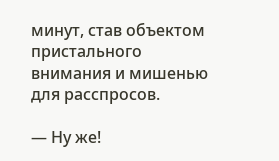минут, став объектом пристального внимания и мишенью для расспросов.

— Ну же!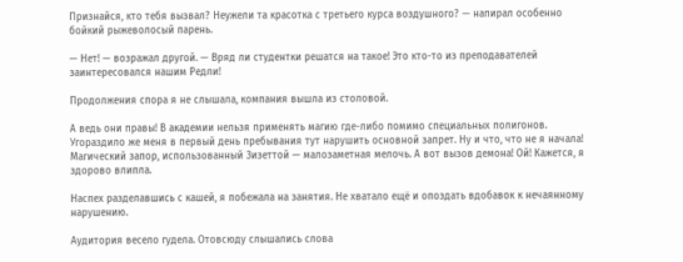Признайся, кто тебя вызвал? Неужели та красотка с третьего курса воздушного? — напирал особенно бойкий рыжеволосый парень.

— Нет! — возражал другой. — Вряд ли студентки решатся на такое! Это кто-то из преподавателей заинтересовался нашим Редли!

Продолжения спора я не слышала, компания вышла из столовой.

А ведь они правы! В академии нельзя применять магию где-либо помимо специальных полигонов. Угораздило же меня в первый день пребывания тут нарушить основной запрет. Ну и что, что не я начала! Магический запор, использованный Зизеттой — малозаметная мелочь. А вот вызов демона! Ой! Кажется, я здорово влипла.

Наспех разделавшись с кашей, я побежала на занятия. Не хватало ещё и опоздать вдобавок к нечаянному нарушению.

Аудитория весело гудела. Отовсюду слышались слова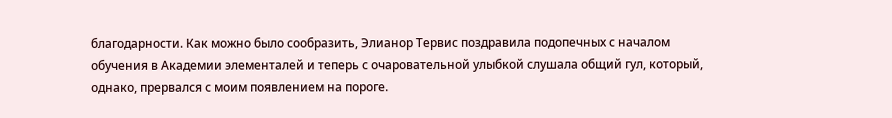благодарности. Как можно было сообразить, Элианор Тервис поздравила подопечных с началом обучения в Академии элементалей и теперь с очаровательной улыбкой слушала общий гул, который, однако, прервался с моим появлением на пороге.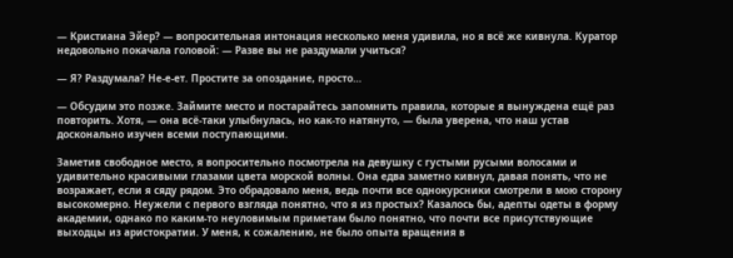— Кристиана Эйер? — вопросительная интонация несколько меня удивила, но я всё же кивнула. Куратор недовольно покачала головой: — Разве вы не раздумали учиться?

— Я? Раздумала? Не-е-ет. Простите за опоздание, просто…

— Обсудим это позже. Займите место и постарайтесь запомнить правила, которые я вынуждена ещё раз повторить. Хотя, — она всё-таки улыбнулась, но как-то натянуто, — была уверена, что наш устав досконально изучен всеми поступающими.

Заметив свободное место, я вопросительно посмотрела на девушку с густыми русыми волосами и удивительно красивыми глазами цвета морской волны. Она едва заметно кивнул, давая понять, что не возражает, если я сяду рядом. Это обрадовало меня, ведь почти все однокурсники смотрели в мою сторону высокомерно. Неужели с первого взгляда понятно, что я из простых? Казалось бы, адепты одеты в форму академии, однако по каким-то неуловимым приметам было понятно, что почти все присутствующие выходцы из аристократии. У меня, к сожалению, не было опыта вращения в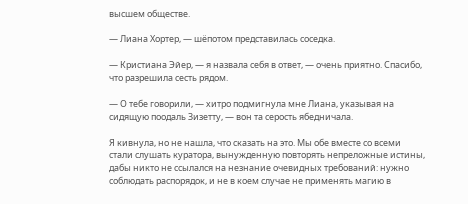высшем обществе.

— Лиана Хортер, — шёпотом представилась соседка.

— Кристиана Эйер, — я назвала себя в ответ, — очень приятно. Спасибо, что разрешила сесть рядом.

— О тебе говорили, — хитро подмигнула мне Лиана, указывая на сидящую поодаль Зизетту, — вон та серость ябедничала.

Я кивнула, но не нашла, что сказать на это. Мы обе вместе со всеми стали слушать куратора, вынужденную повторять непреложные истины, дабы никто не ссылался на незнание очевидных требований: нужно соблюдать распорядок, и не в коем случае не применять магию в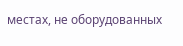местах, не оборудованных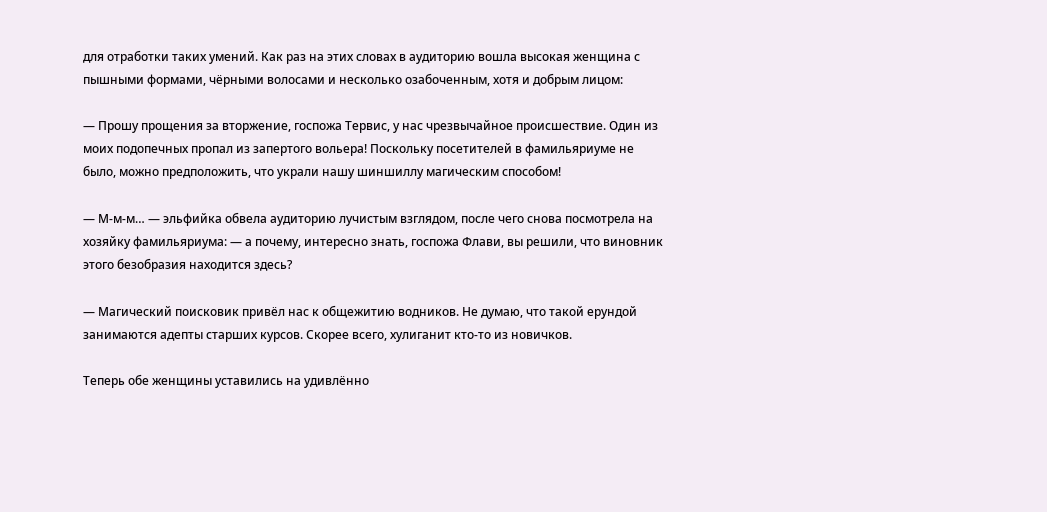для отработки таких умений. Как раз на этих словах в аудиторию вошла высокая женщина с пышными формами, чёрными волосами и несколько озабоченным, хотя и добрым лицом:

— Прошу прощения за вторжение, госпожа Тервис, у нас чрезвычайное происшествие. Один из моих подопечных пропал из запертого вольера! Поскольку посетителей в фамильяриуме не было, можно предположить, что украли нашу шиншиллу магическим способом!

— М-м-м… — эльфийка обвела аудиторию лучистым взглядом, после чего снова посмотрела на хозяйку фамильяриума: — а почему, интересно знать, госпожа Флави, вы решили, что виновник этого безобразия находится здесь?

— Магический поисковик привёл нас к общежитию водников. Не думаю, что такой ерундой занимаются адепты старших курсов. Скорее всего, хулиганит кто-то из новичков.

Теперь обе женщины уставились на удивлённо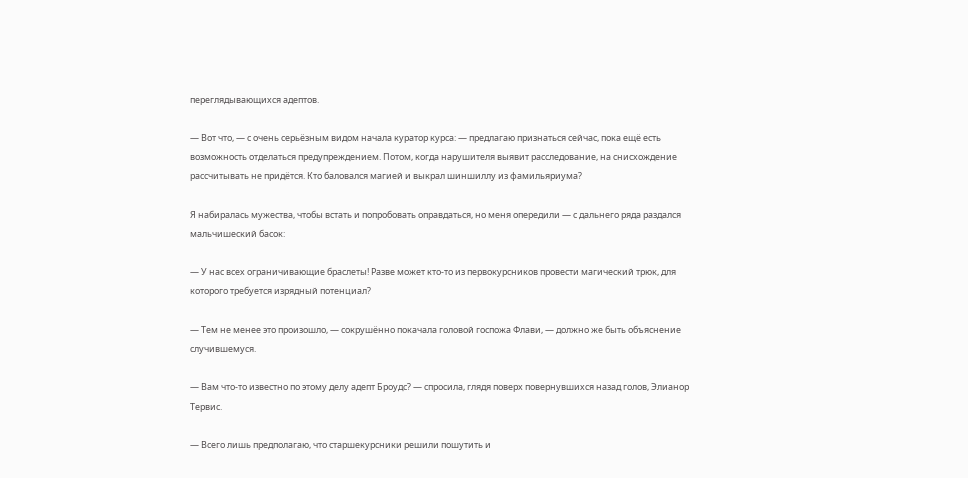переглядывающихся адептов.

— Вот что, — с очень серьёзным видом начала куратор курса: — предлагаю признаться сейчас, пока ещё есть возможность отделаться предупреждением. Потом, когда нарушителя выявит расследование, на снисхождение рассчитывать не придётся. Кто баловался магией и выкрал шиншиллу из фамильяриума?

Я набиралась мужества, чтобы встать и попробовать оправдаться, но меня опередили — с дальнего ряда раздался мальчишеский басок:

— У нас всех ограничивающие браслеты! Разве может кто-то из первокурсников провести магический трюк, для которого требуется изрядный потенциал?

— Тем не менее это произошло, — сокрушённо покачала головой госпожа Флави, — должно же быть объяснение случившемуся.

— Вам что-то известно по этому делу адепт Броудс? — спросила, глядя поверх повернувшихся назад голов, Элианор Тервис.

— Всего лишь предполагаю, что старшекурсники решили пошутить и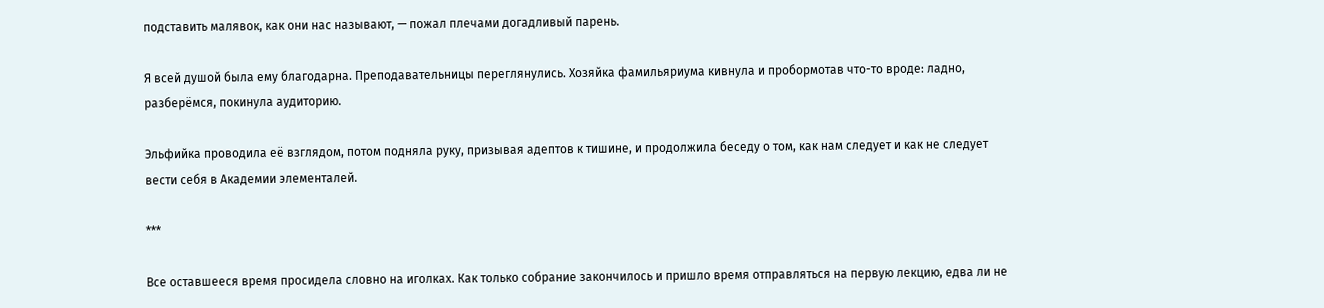подставить малявок, как они нас называют, — пожал плечами догадливый парень.

Я всей душой была ему благодарна. Преподавательницы переглянулись. Хозяйка фамильяриума кивнула и пробормотав что-то вроде: ладно, разберёмся, покинула аудиторию.

Эльфийка проводила её взглядом, потом подняла руку, призывая адептов к тишине, и продолжила беседу о том, как нам следует и как не следует вести себя в Академии элементалей.

***

Все оставшееся время просидела словно на иголках. Как только собрание закончилось и пришло время отправляться на первую лекцию, едва ли не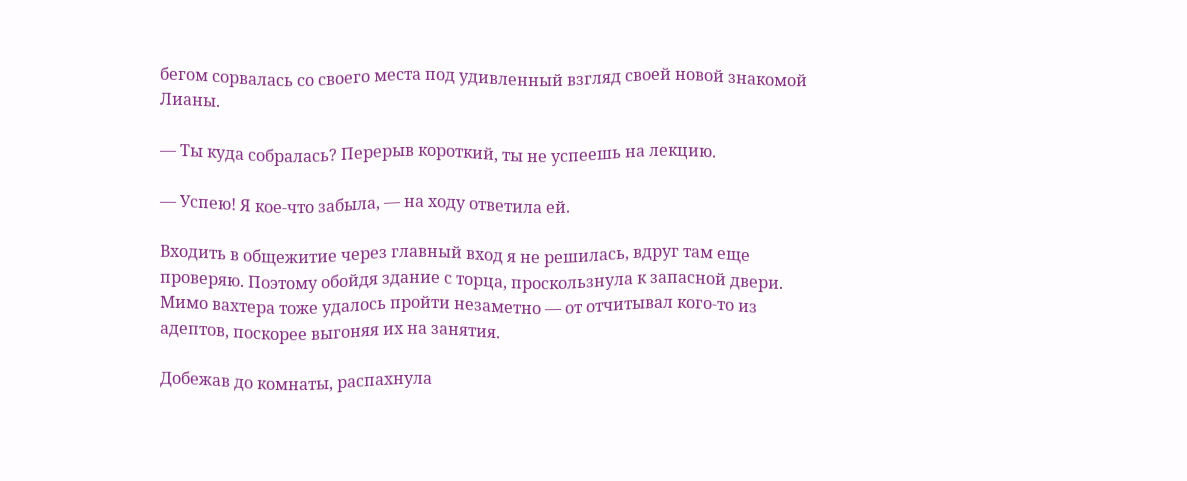бегом сорвалась со своего места под удивленный взгляд своей новой знакомой Лианы.

— Ты куда собралась? Перерыв короткий, ты не успеешь на лекцию.

— Успею! Я кое-что забыла, — на ходу ответила ей.

Входить в общежитие через главный вход я не решилась, вдруг там еще проверяю. Поэтому обойдя здание с торца, проскользнула к запасной двери. Мимо вахтера тоже удалось пройти незаметно — от отчитывал кого-то из адептов, поскорее выгоняя их на занятия.

Добежав до комнаты, распахнула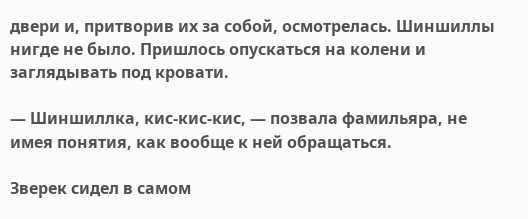двери и, притворив их за собой, осмотрелась. Шиншиллы нигде не было. Пришлось опускаться на колени и заглядывать под кровати.

— Шиншиллка, кис-кис-кис, — позвала фамильяра, не имея понятия, как вообще к ней обращаться.

Зверек сидел в самом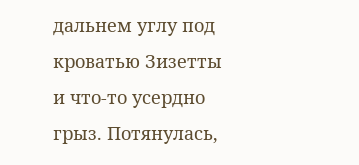дальнем углу под кроватью Зизетты и что-то усердно грыз. Потянулась,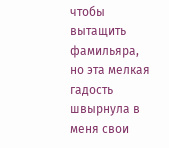чтобы вытащить фамильяра, но эта мелкая гадость швырнула в меня свои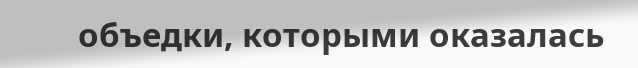объедки, которыми оказалась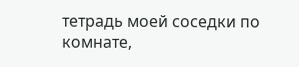тетрадь моей соседки по комнате,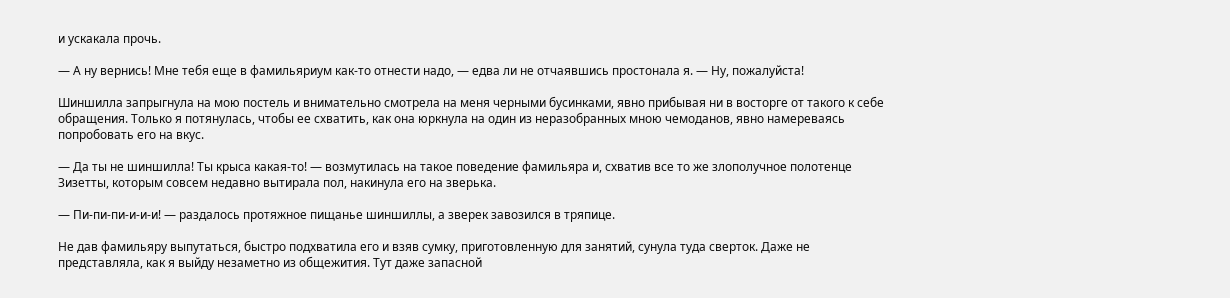и ускакала прочь.

— А ну вернись! Мне тебя еще в фамильяриум как-то отнести надо, — едва ли не отчаявшись простонала я. — Ну, пожалуйста!

Шиншилла запрыгнула на мою постель и внимательно смотрела на меня черными бусинками, явно прибывая ни в восторге от такого к себе обращения. Только я потянулась, чтобы ее схватить, как она юркнула на один из неразобранных мною чемоданов, явно намереваясь попробовать его на вкус.

— Да ты не шиншилла! Ты крыса какая-то! — возмутилась на такое поведение фамильяра и, схватив все то же злополучное полотенце Зизетты, которым совсем недавно вытирала пол, накинула его на зверька.

— Пи-пи-пи-и-и-и! — раздалось протяжное пищанье шиншиллы, а зверек завозился в тряпице.

Не дав фамильяру выпутаться, быстро подхватила его и взяв сумку, приготовленную для занятий, сунула туда сверток. Даже не представляла, как я выйду незаметно из общежития. Тут даже запасной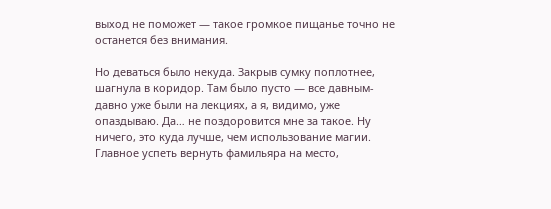выход не поможет — такое громкое пищанье точно не останется без внимания.

Но деваться было некуда. Закрыв сумку поплотнее, шагнула в коридор. Там было пусто — все давным-давно уже были на лекциях, а я, видимо, уже опаздываю. Да… не поздоровится мне за такое. Ну ничего, это куда лучше, чем использование магии. Главное успеть вернуть фамильяра на место,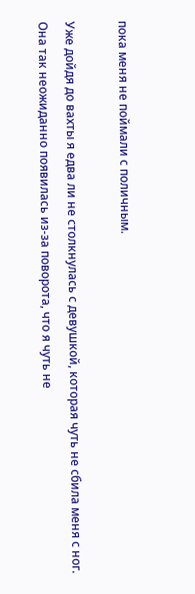пока меня не поймали с поличным.

Уже дойдя до вахты я едва ли не столкнулась с девушкой, которая чуть не сбила меня с ног. Она так неожиданно появилась из-за поворота, что я чуть не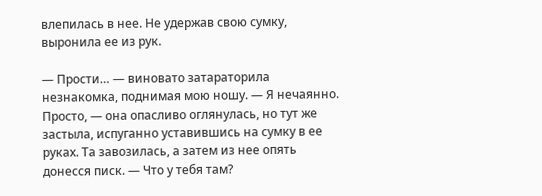влепилась в нее. Не удержав свою сумку, выронила ее из рук.

— Прости… — виновато затараторила незнакомка, поднимая мою ношу. — Я нечаянно. Просто, — она опасливо оглянулась, но тут же застыла, испуганно уставившись на сумку в ее руках. Та завозилась, а затем из нее опять донесся писк. — Что у тебя там?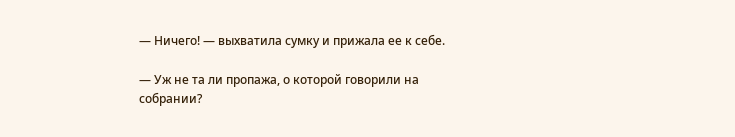— Ничего! — выхватила сумку и прижала ее к себе.

— Уж не та ли пропажа, о которой говорили на собрании?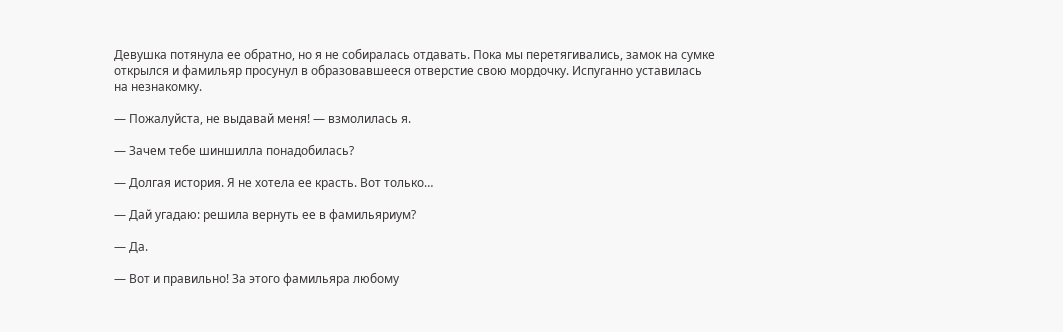Девушка потянула ее обратно, но я не собиралась отдавать. Пока мы перетягивались, замок на сумке открылся и фамильяр просунул в образовавшееся отверстие свою мордочку. Испуганно уставилась на незнакомку.

— Пожалуйста, не выдавай меня! — взмолилась я.

— Зачем тебе шиншилла понадобилась?

— Долгая история. Я не хотела ее красть. Вот только…

— Дай угадаю: решила вернуть ее в фамильяриум?

— Да.

— Вот и правильно! За этого фамильяра любому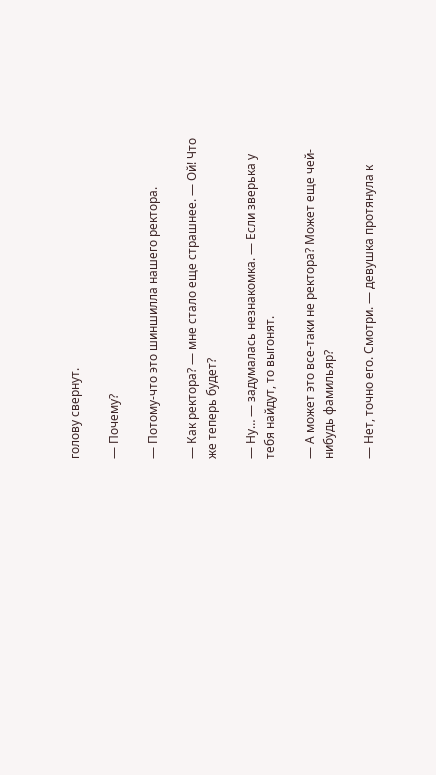голову свернут.

— Почему?

— Потому-что это шиншилла нашего ректора.

— Как ректора? — мне стало еще страшнее. — Ой! Что же теперь будет?

— Ну… — задумалась незнакомка. — Если зверька у тебя найдут, то выгонят.

— А может это все-таки не ректора? Может еще чей-нибудь фамильяр?

— Нет, точно его. Смотри. — девушка протянула к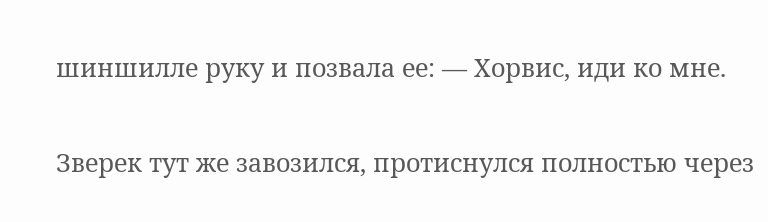шиншилле руку и позвала ее: — Хорвис, иди ко мне.

Зверек тут же завозился, протиснулся полностью через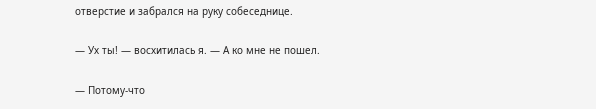отверстие и забрался на руку собеседнице.

— Ух ты! — восхитилась я. — А ко мне не пошел.

— Потому-что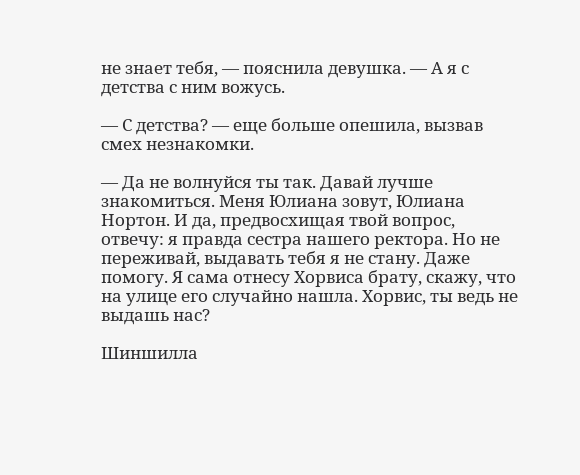не знает тебя, — пояснила девушка. — А я с детства с ним вожусь.

— С детства? — еще больше опешила, вызвав смех незнакомки.

— Да не волнуйся ты так. Давай лучше знакомиться. Меня Юлиана зовут, Юлиана Нортон. И да, предвосхищая твой вопрос, отвечу: я правда сестра нашего ректора. Но не переживай, выдавать тебя я не стану. Даже помогу. Я сама отнесу Хорвиса брату, скажу, что на улице его случайно нашла. Хорвис, ты ведь не выдашь нас?

Шиншилла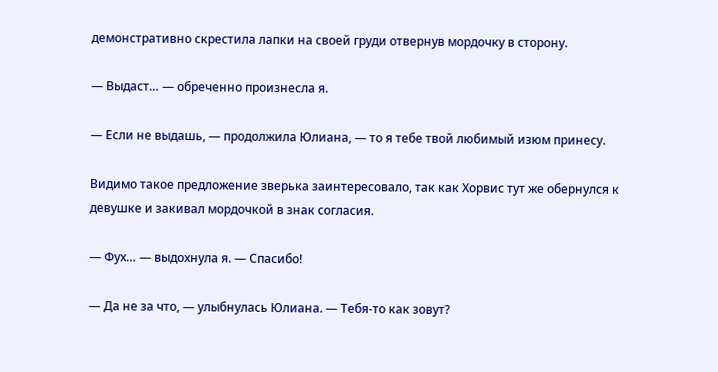демонстративно скрестила лапки на своей груди отвернув мордочку в сторону.

— Выдаст… — обреченно произнесла я.

— Если не выдашь, — продолжила Юлиана, — то я тебе твой любимый изюм принесу.

Видимо такое предложение зверька заинтересовало, так как Хорвис тут же обернулся к девушке и закивал мордочкой в знак согласия.

— Фух… — выдохнула я. — Спасибо!

— Да не за что, — улыбнулась Юлиана. — Тебя-то как зовут?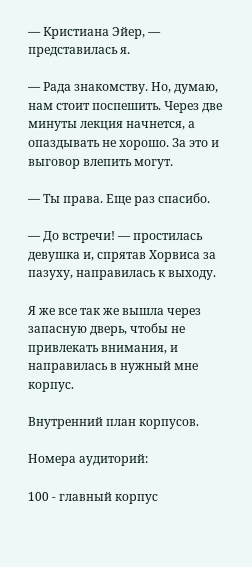— Кристиана Эйер, — представилась я.

— Рада знакомству. Но, думаю, нам стоит поспешить. Через две минуты лекция начнется, а опаздывать не хорошо. За это и выговор влепить могут.

— Ты права. Еще раз спасибо.

— До встречи! — простилась девушка и, спрятав Хорвиса за пазуху, направилась к выходу.

Я же все так же вышла через запасную дверь, чтобы не привлекать внимания, и направилась в нужный мне корпус.

Внутренний план корпусов.

Номера аудиторий:

100 - главный корпус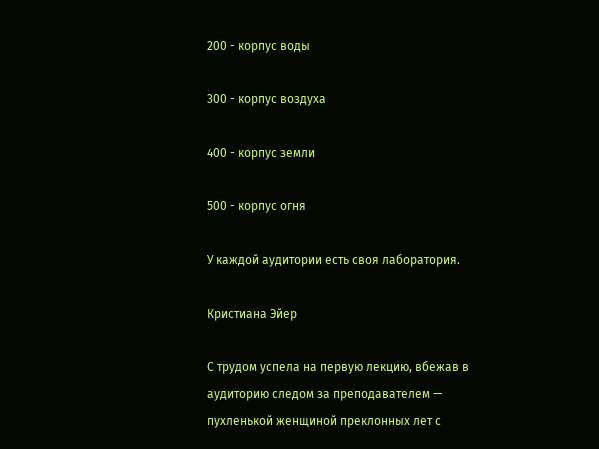200 - корпус воды

300 - корпус воздуха

400 - корпус земли

500 - корпус огня

У каждой аудитории есть своя лаборатория.

Кристиана Эйер

С трудом успела на первую лекцию, вбежав в аудиторию следом за преподавателем — пухленькой женщиной преклонных лет с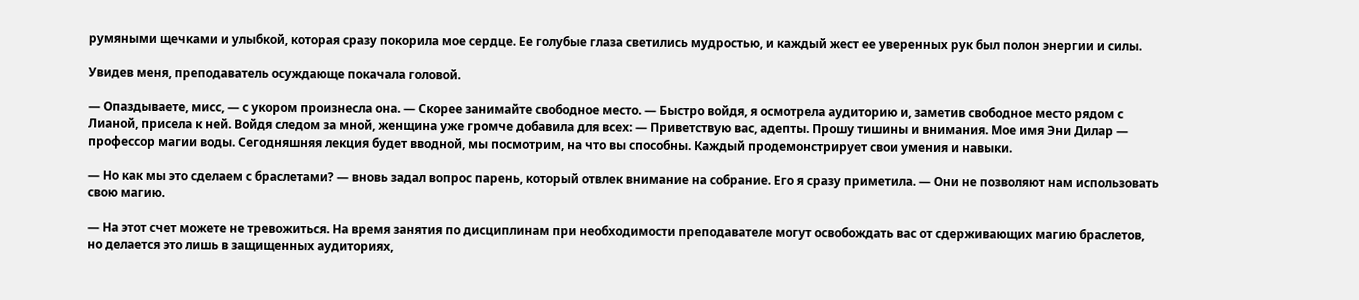румяными щечками и улыбкой, которая сразу покорила мое сердце. Ее голубые глаза светились мудростью, и каждый жест ее уверенных рук был полон энергии и силы.

Увидев меня, преподаватель осуждающе покачала головой.

— Опаздываете, мисс, — с укором произнесла она. — Скорее занимайте свободное место. — Быстро войдя, я осмотрела аудиторию и, заметив свободное место рядом с Лианой, присела к ней. Войдя следом за мной, женщина уже громче добавила для всех: — Приветствую вас, адепты. Прошу тишины и внимания. Мое имя Эни Дилар — профессор магии воды. Сегодняшняя лекция будет вводной, мы посмотрим, на что вы способны. Каждый продемонстрирует свои умения и навыки.

— Но как мы это сделаем с браслетами? — вновь задал вопрос парень, который отвлек внимание на собрание. Его я сразу приметила. — Они не позволяют нам использовать свою магию.

— На этот счет можете не тревожиться. На время занятия по дисциплинам при необходимости преподавателе могут освобождать вас от сдерживающих магию браслетов, но делается это лишь в защищенных аудиториях,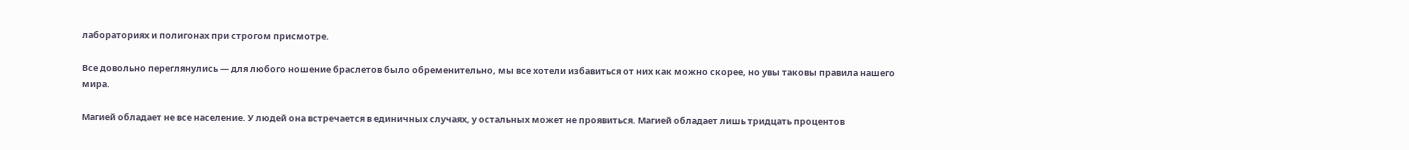лабораториях и полигонах при строгом присмотре.

Все довольно переглянулись — для любого ношение браслетов было обременительно, мы все хотели избавиться от них как можно скорее, но увы таковы правила нашего мира.

Магией обладает не все население. У людей она встречается в единичных случаях, у остальных может не проявиться. Магией обладает лишь тридцать процентов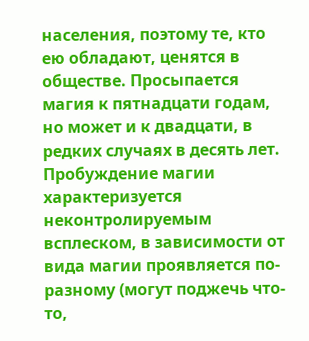населения, поэтому те, кто ею обладают, ценятся в обществе. Просыпается магия к пятнадцати годам, но может и к двадцати, в редких случаях в десять лет. Пробуждение магии характеризуется неконтролируемым всплеском, в зависимости от вида магии проявляется по-разному (могут поджечь что-то,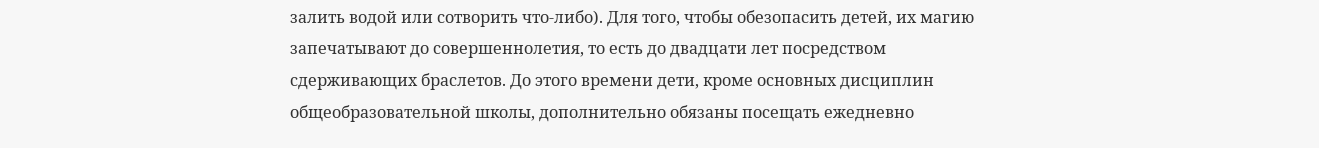залить водой или сотворить что-либо). Для того, чтобы обезопасить детей, их магию запечатывают до совершеннолетия, то есть до двадцати лет посредством сдерживающих браслетов. До этого времени дети, кроме основных дисциплин общеобразовательной школы, дополнительно обязаны посещать ежедневно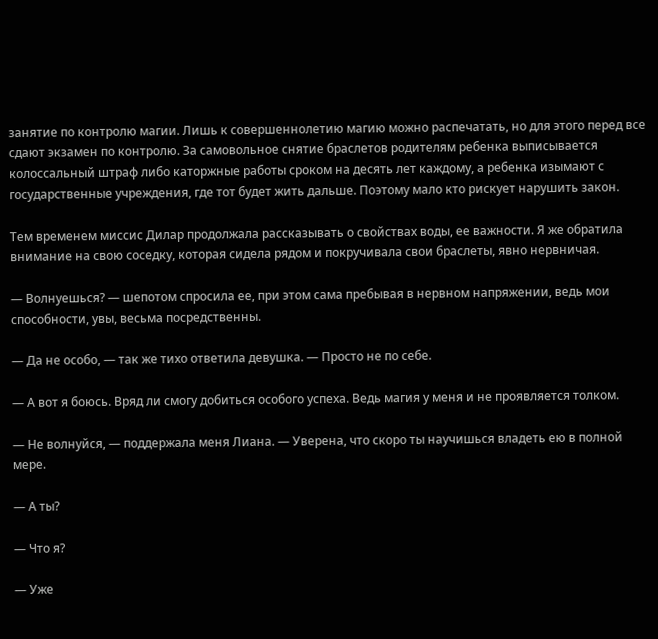занятие по контролю магии. Лишь к совершеннолетию магию можно распечатать, но для этого перед все сдают экзамен по контролю. За самовольное снятие браслетов родителям ребенка выписывается колоссальный штраф либо каторжные работы сроком на десять лет каждому, а ребенка изымают с государственные учреждения, где тот будет жить дальше. Поэтому мало кто рискует нарушить закон.

Тем временем миссис Дилар продолжала рассказывать о свойствах воды, ее важности. Я же обратила внимание на свою соседку, которая сидела рядом и покручивала свои браслеты, явно нервничая.

— Волнуешься? — шепотом спросила ее, при этом сама пребывая в нервном напряжении, ведь мои способности, увы, весьма посредственны.

— Да не особо, — так же тихо ответила девушка. — Просто не по себе.

— А вот я боюсь. Вряд ли смогу добиться особого успеха. Ведь магия у меня и не проявляется толком.

— Не волнуйся, — поддержала меня Лиана. — Уверена, что скоро ты научишься владеть ею в полной мере.

— А ты?

— Что я?

— Уже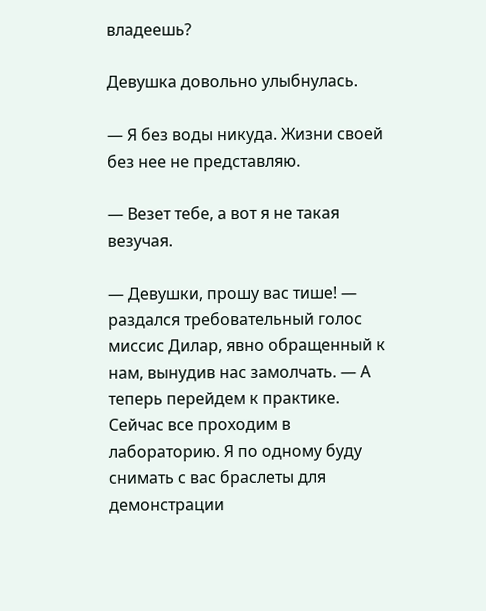владеешь?

Девушка довольно улыбнулась.

— Я без воды никуда. Жизни своей без нее не представляю.

— Везет тебе, а вот я не такая везучая.

— Девушки, прошу вас тише! — раздался требовательный голос миссис Дилар, явно обращенный к нам, вынудив нас замолчать. — А теперь перейдем к практике. Сейчас все проходим в лабораторию. Я по одному буду снимать с вас браслеты для демонстрации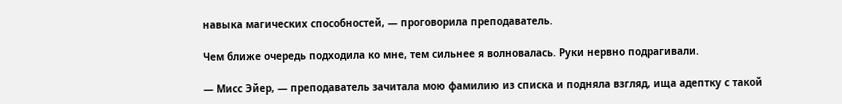навыка магических способностей, — проговорила преподаватель.

Чем ближе очередь подходила ко мне, тем сильнее я волновалась. Руки нервно подрагивали.

— Мисс Эйер, — преподаватель зачитала мою фамилию из списка и подняла взгляд, ища адептку с такой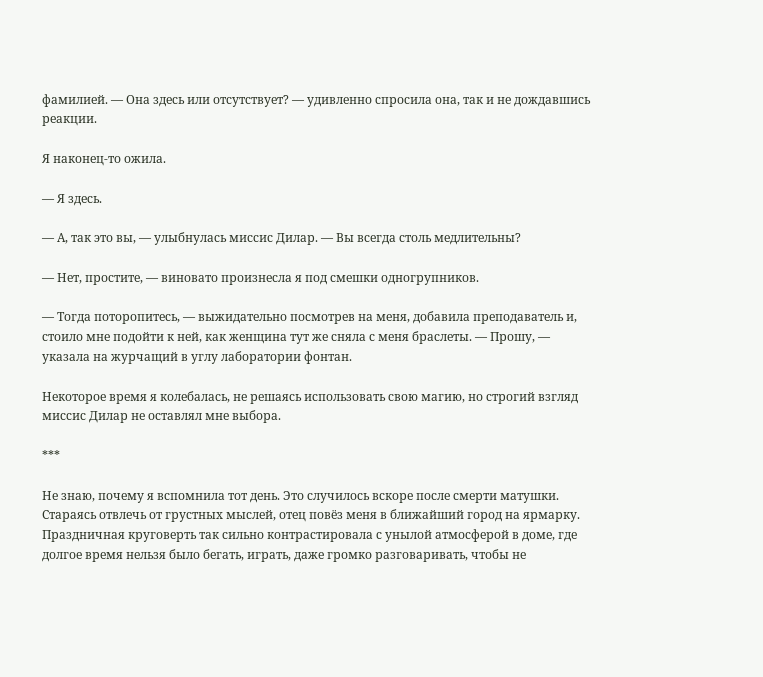фамилией. — Она здесь или отсутствует? — удивленно спросила она, так и не дождавшись реакции.

Я наконец-то ожила.

— Я здесь.

— А, так это вы, — улыбнулась миссис Дилар. — Вы всегда столь медлительны?

— Нет, простите, — виновато произнесла я под смешки одногрупников.

— Тогда поторопитесь, — выжидательно посмотрев на меня, добавила преподаватель и, стоило мне подойти к ней, как женщина тут же сняла с меня браслеты. — Прошу, — указала на журчащий в углу лаборатории фонтан.

Некоторое время я колебалась, не решаясь использовать свою магию, но строгий взгляд миссис Дилар не оставлял мне выбора.

***

Не знаю, почему я вспомнила тот день. Это случилось вскоре после смерти матушки. Стараясь отвлечь от грустных мыслей, отец повёз меня в ближайший город на ярмарку. Праздничная круговерть так сильно контрастировала с унылой атмосферой в доме, где долгое время нельзя было бегать, играть, даже громко разговаривать, чтобы не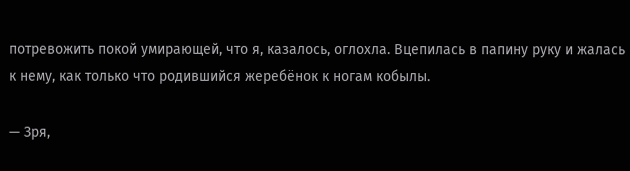потревожить покой умирающей, что я, казалось, оглохла. Вцепилась в папину руку и жалась к нему, как только что родившийся жеребёнок к ногам кобылы.

— Зря,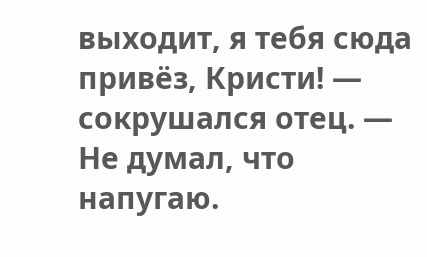выходит, я тебя сюда привёз, Кристи! — сокрушался отец. — Не думал, что напугаю.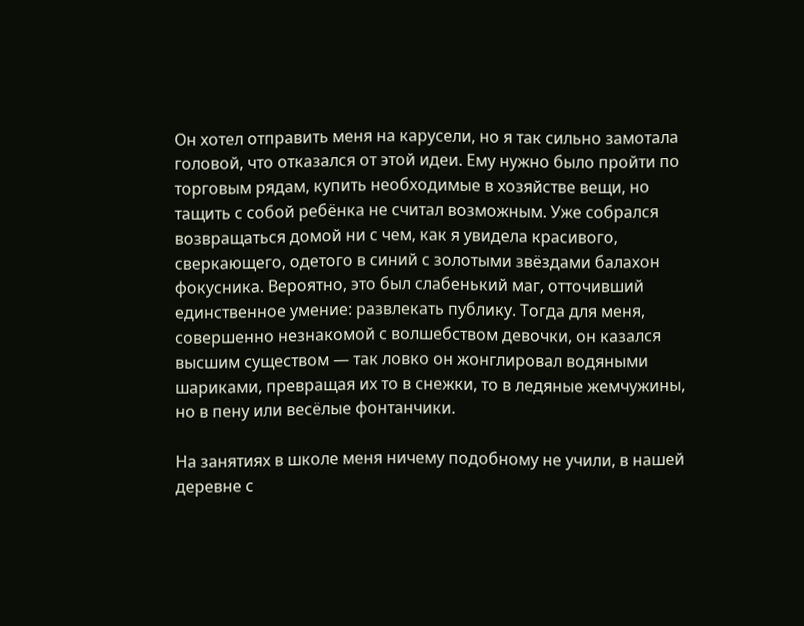Он хотел отправить меня на карусели, но я так сильно замотала головой, что отказался от этой идеи. Ему нужно было пройти по торговым рядам, купить необходимые в хозяйстве вещи, но тащить с собой ребёнка не считал возможным. Уже собрался возвращаться домой ни с чем, как я увидела красивого, сверкающего, одетого в синий с золотыми звёздами балахон фокусника. Вероятно, это был слабенький маг, отточивший единственное умение: развлекать публику. Тогда для меня, совершенно незнакомой с волшебством девочки, он казался высшим существом — так ловко он жонглировал водяными шариками, превращая их то в снежки, то в ледяные жемчужины, но в пену или весёлые фонтанчики.

На занятиях в школе меня ничему подобному не учили, в нашей деревне с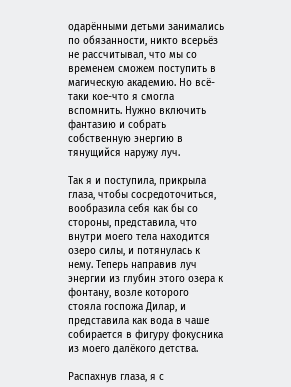одарёнными детьми занимались по обязанности, никто всерьёз не рассчитывал, что мы со временем сможем поступить в магическую академию. Но всё-таки кое-что я смогла вспомнить. Нужно включить фантазию и собрать собственную энергию в тянущийся наружу луч.

Так я и поступила, прикрыла глаза, чтобы сосредоточиться, вообразила себя как бы со стороны, представила, что внутри моего тела находится озеро силы, и потянулась к нему. Теперь направив луч энергии из глубин этого озера к фонтану, возле которого стояла госпожа Дилар, и представила как вода в чаше собирается в фигуру фокусника из моего далёкого детства.

Распахнув глаза, я с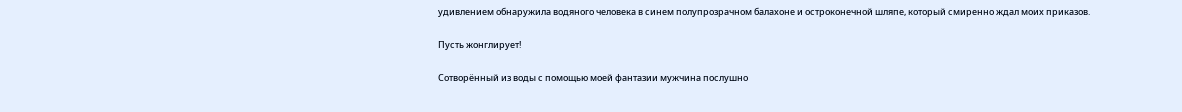удивлением обнаружила водяного человека в синем полупрозрачном балахоне и остроконечной шляпе, который смиренно ждал моих приказов.

Пусть жонглирует!

Сотворённый из воды с помощью моей фантазии мужчина послушно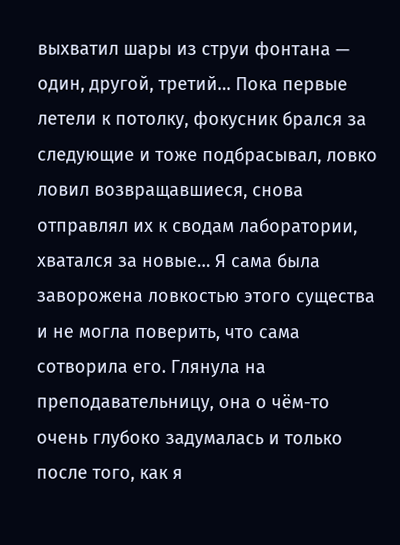выхватил шары из струи фонтана — один, другой, третий… Пока первые летели к потолку, фокусник брался за следующие и тоже подбрасывал, ловко ловил возвращавшиеся, снова отправлял их к сводам лаборатории, хватался за новые… Я сама была заворожена ловкостью этого существа и не могла поверить, что сама сотворила его. Глянула на преподавательницу, она о чём-то очень глубоко задумалась и только после того, как я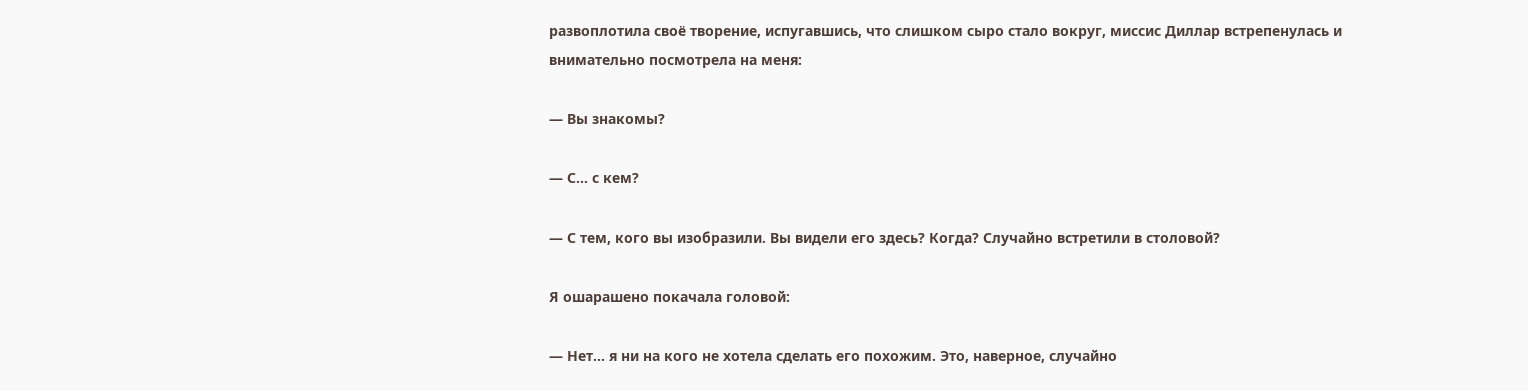развоплотила своё творение, испугавшись, что слишком сыро стало вокруг, миссис Диллар встрепенулась и внимательно посмотрела на меня:

— Вы знакомы?

— С… с кем?

— С тем, кого вы изобразили. Вы видели его здесь? Когда? Случайно встретили в столовой?

Я ошарашено покачала головой:

— Нет… я ни на кого не хотела сделать его похожим. Это, наверное, случайно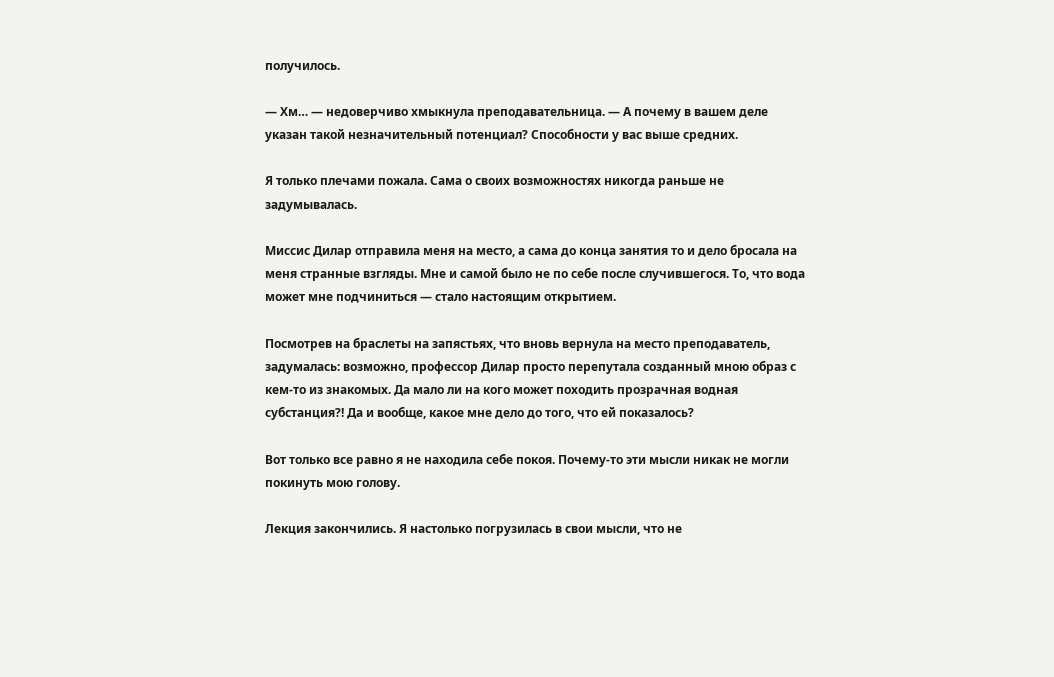получилось.

— Хм… — недоверчиво хмыкнула преподавательница. — А почему в вашем деле указан такой незначительный потенциал? Способности у вас выше средних.

Я только плечами пожала. Сама о своих возможностях никогда раньше не задумывалась.

Миссис Дилар отправила меня на место, а сама до конца занятия то и дело бросала на меня странные взгляды. Мне и самой было не по себе после случившегося. То, что вода может мне подчиниться — стало настоящим открытием.

Посмотрев на браслеты на запястьях, что вновь вернула на место преподаватель, задумалась: возможно, профессор Дилар просто перепутала созданный мною образ с кем-то из знакомых. Да мало ли на кого может походить прозрачная водная субстанция?! Да и вообще, какое мне дело до того, что ей показалось?

Вот только все равно я не находила себе покоя. Почему-то эти мысли никак не могли покинуть мою голову.

Лекция закончились. Я настолько погрузилась в свои мысли, что не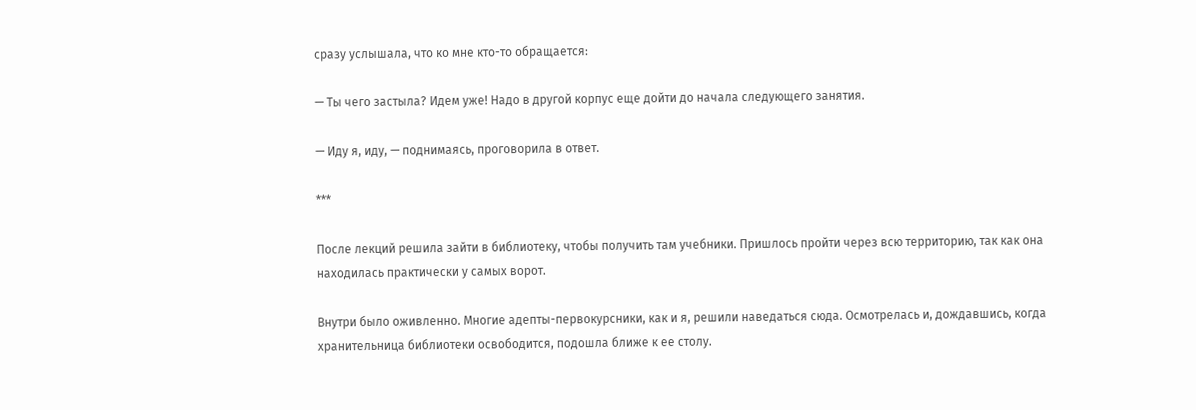сразу услышала, что ко мне кто-то обращается:

— Ты чего застыла? Идем уже! Надо в другой корпус еще дойти до начала следующего занятия.

— Иду я, иду, — поднимаясь, проговорила в ответ.

***

После лекций решила зайти в библиотеку, чтобы получить там учебники. Пришлось пройти через всю территорию, так как она находилась практически у самых ворот.

Внутри было оживленно. Многие адепты-первокурсники, как и я, решили наведаться сюда. Осмотрелась и, дождавшись, когда хранительница библиотеки освободится, подошла ближе к ее столу.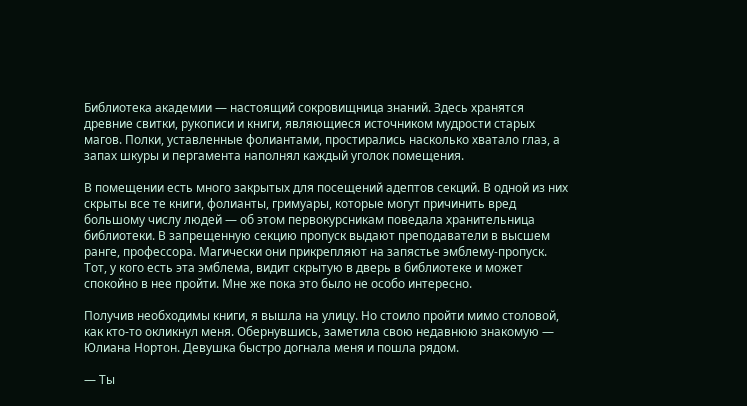Библиотека академии — настоящий сокровищница знаний. Здесь хранятся древние свитки, рукописи и книги, являющиеся источником мудрости старых магов. Полки, уставленные фолиантами, простирались насколько хватало глаз, а запах шкуры и пергамента наполнял каждый уголок помещения.

В помещении есть много закрытых для посещений адептов секций. В одной из них скрыты все те книги, фолианты, гримуары, которые могут причинить вред большому числу людей — об этом первокурсникам поведала хранительница библиотеки. В запрещенную секцию пропуск выдают преподаватели в высшем ранге, профессора. Магически они прикрепляют на запястье эмблему-пропуск. Тот, у кого есть эта эмблема, видит скрытую в дверь в библиотеке и может спокойно в нее пройти. Мне же пока это было не особо интересно.

Получив необходимы книги, я вышла на улицу. Но стоило пройти мимо столовой, как кто-то окликнул меня. Обернувшись, заметила свою недавнюю знакомую — Юлиана Нортон. Девушка быстро догнала меня и пошла рядом.

— Ты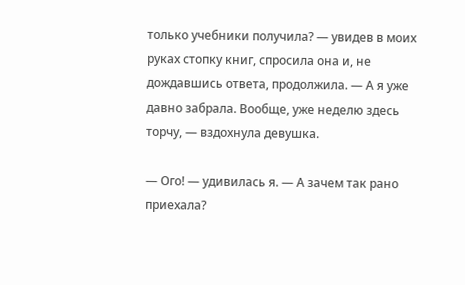только учебники получила? — увидев в моих руках стопку книг, спросила она и, не дождавшись ответа, продолжила. — А я уже давно забрала. Вообще, уже неделю здесь торчу, — вздохнула девушка.

— Ого! — удивилась я. — А зачем так рано приехала?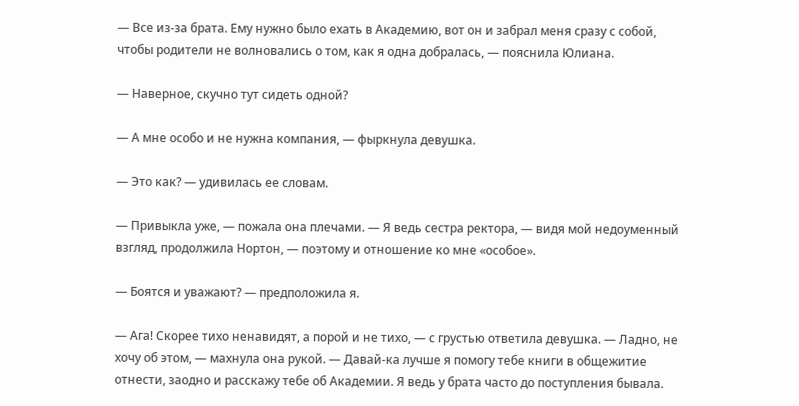— Все из-за брата. Ему нужно было ехать в Академию, вот он и забрал меня сразу с собой, чтобы родители не волновались о том, как я одна добралась, — пояснила Юлиана.

— Наверное, скучно тут сидеть одной?

— А мне особо и не нужна компания, — фыркнула девушка.

— Это как? — удивилась ее словам.

— Привыкла уже, — пожала она плечами. — Я ведь сестра ректора, — видя мой недоуменный взгляд, продолжила Нортон, — поэтому и отношение ко мне «особое».

— Боятся и уважают? — предположила я.

— Ага! Скорее тихо ненавидят, а порой и не тихо, — с грустью ответила девушка. — Ладно, не хочу об этом, — махнула она рукой. — Давай-ка лучше я помогу тебе книги в общежитие отнести, заодно и расскажу тебе об Академии. Я ведь у брата часто до поступления бывала.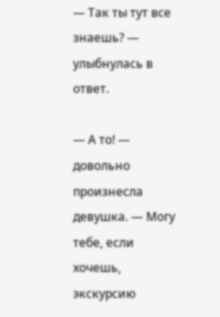— Так ты тут все знаешь? — улыбнулась в ответ.

— А то! — довольно произнесла девушка. — Могу тебе, если хочешь, экскурсию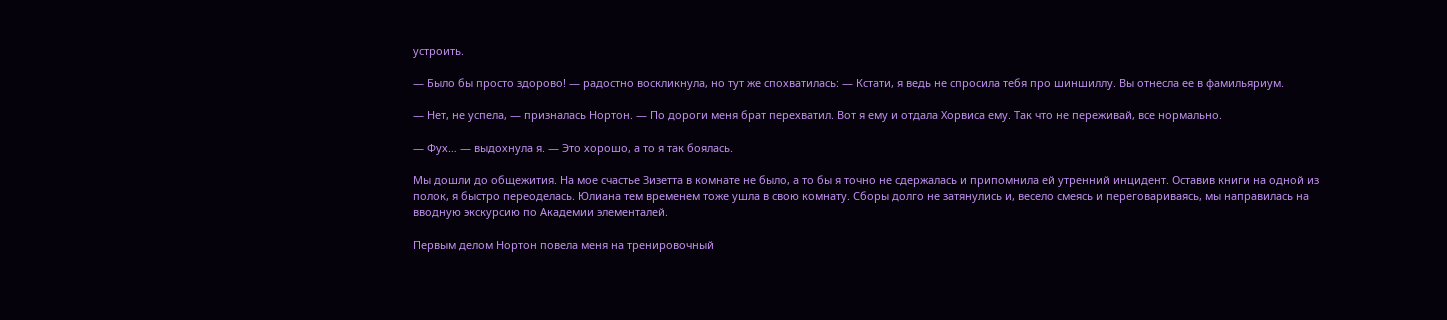устроить.

— Было бы просто здорово! — радостно воскликнула, но тут же спохватилась: — Кстати, я ведь не спросила тебя про шиншиллу. Вы отнесла ее в фамильяриум.

— Нет, не успела, — призналась Нортон. — По дороги меня брат перехватил. Вот я ему и отдала Хорвиса ему. Так что не переживай, все нормально.

— Фух… — выдохнула я. — Это хорошо, а то я так боялась.

Мы дошли до общежития. На мое счастье Зизетта в комнате не было, а то бы я точно не сдержалась и припомнила ей утренний инцидент. Оставив книги на одной из полок, я быстро переоделась. Юлиана тем временем тоже ушла в свою комнату. Сборы долго не затянулись и, весело смеясь и переговариваясь, мы направилась на вводную экскурсию по Академии элементалей.

Первым делом Нортон повела меня на тренировочный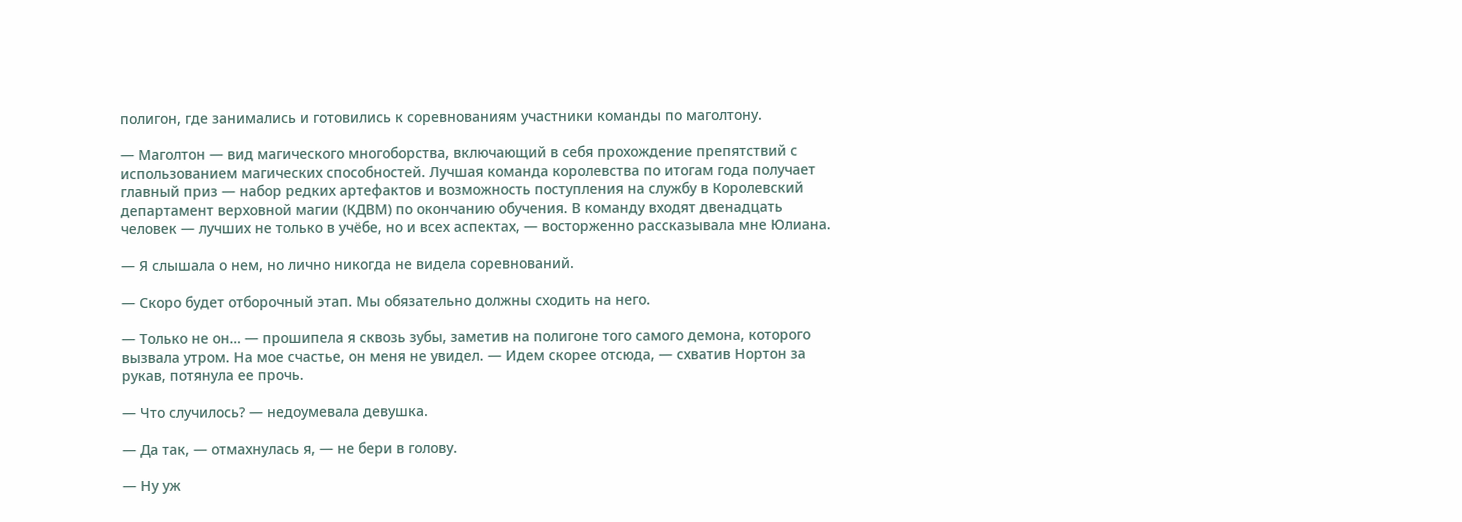полигон, где занимались и готовились к соревнованиям участники команды по маголтону.

— Маголтон — вид магического многоборства, включающий в себя прохождение препятствий с использованием магических способностей. Лучшая команда королевства по итогам года получает главный приз — набор редких артефактов и возможность поступления на службу в Королевский департамент верховной магии (КДВМ) по окончанию обучения. В команду входят двенадцать человек — лучших не только в учёбе, но и всех аспектах, — восторженно рассказывала мне Юлиана.

— Я слышала о нем, но лично никогда не видела соревнований.

— Скоро будет отборочный этап. Мы обязательно должны сходить на него.

— Только не он… — прошипела я сквозь зубы, заметив на полигоне того самого демона, которого вызвала утром. На мое счастье, он меня не увидел. — Идем скорее отсюда, — схватив Нортон за рукав, потянула ее прочь.

— Что случилось? — недоумевала девушка.

— Да так, — отмахнулась я, — не бери в голову.

— Ну уж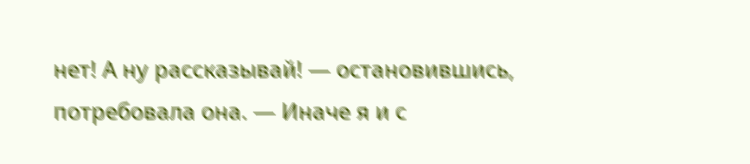нет! А ну рассказывай! — остановившись, потребовала она. — Иначе я и с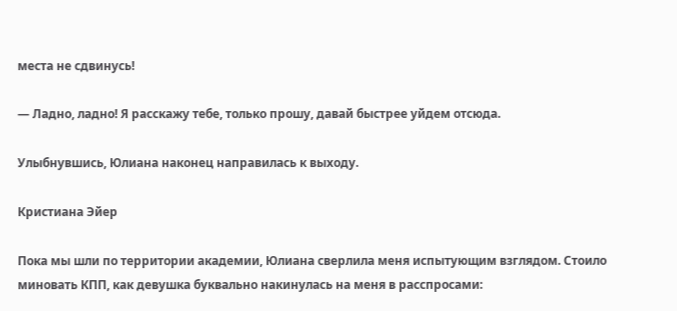места не сдвинусь!

— Ладно, ладно! Я расскажу тебе, только прошу, давай быстрее уйдем отсюда.

Улыбнувшись, Юлиана наконец направилась к выходу.

Кристиана Эйер

Пока мы шли по территории академии, Юлиана сверлила меня испытующим взглядом. Стоило миновать КПП, как девушка буквально накинулась на меня в расспросами: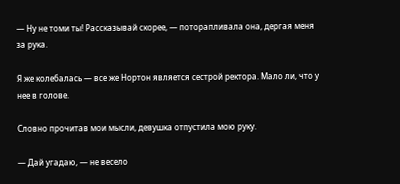— Ну не томи ты! Рассказывай скорее, — поторапливала она, дергая меня за рука.

Я же колебалась — все же Нортон является сестрой ректора. Мало ли, что у нее в голове.

Словно прочитав мои мысли, девушка отпустила мою руку.

— Дай угадаю, — не весело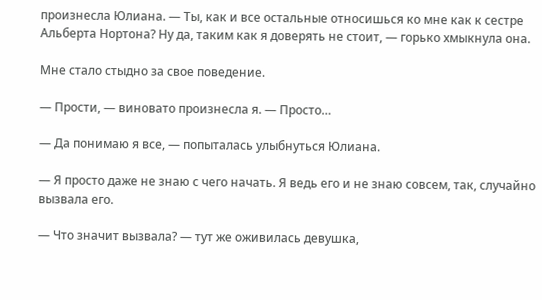произнесла Юлиана. — Ты, как и все остальные относишься ко мне как к сестре Альберта Нортона? Ну да, таким как я доверять не стоит, — горько хмыкнула она.

Мне стало стыдно за свое поведение.

— Прости, — виновато произнесла я. — Просто…

— Да понимаю я все, — попыталась улыбнуться Юлиана.

— Я просто даже не знаю с чего начать. Я ведь его и не знаю совсем, так, случайно вызвала его.

— Что значит вызвала? — тут же оживилась девушка,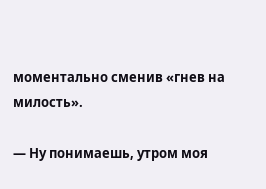моментально сменив «гнев на милость».

— Ну понимаешь, утром моя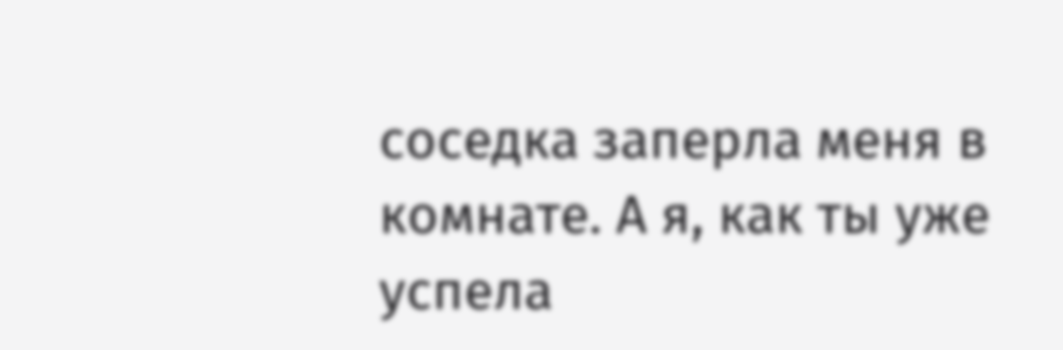соседка заперла меня в комнате. А я, как ты уже успела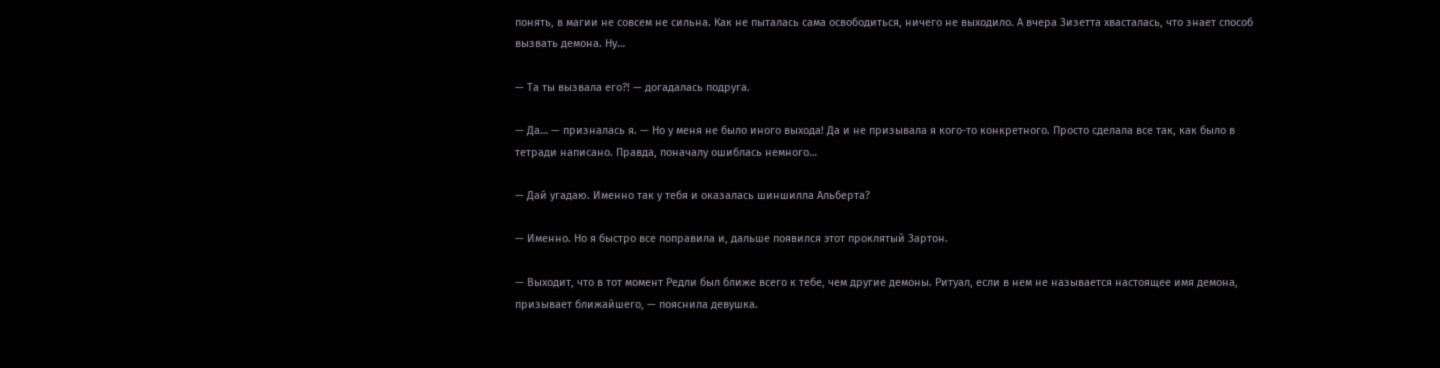понять, в магии не совсем не сильна. Как не пыталась сама освободиться, ничего не выходило. А вчера Зизетта хвасталась, что знает способ вызвать демона. Ну…

— Та ты вызвала его?! — догадалась подруга.

— Да… — призналась я. — Но у меня не было иного выхода! Да и не призывала я кого-то конкретного. Просто сделала все так, как было в тетради написано. Правда, поначалу ошиблась немного…

— Дай угадаю. Именно так у тебя и оказалась шиншилла Альберта?

— Именно. Но я быстро все поправила и, дальше появился этот проклятый Зартон.

— Выходит, что в тот момент Редли был ближе всего к тебе, чем другие демоны. Ритуал, если в нем не называется настоящее имя демона, призывает ближайшего, — пояснила девушка.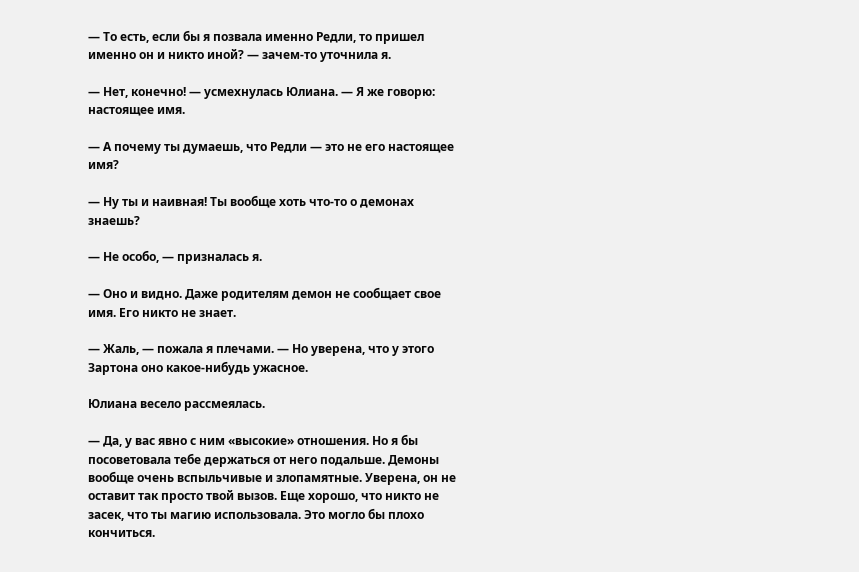— То есть, если бы я позвала именно Редли, то пришел именно он и никто иной? — зачем-то уточнила я.

— Нет, конечно! — усмехнулась Юлиана. — Я же говорю: настоящее имя.

— А почему ты думаешь, что Редли — это не его настоящее имя?

— Ну ты и наивная! Ты вообще хоть что-то о демонах знаешь?

— Не особо, — призналась я.

— Оно и видно. Даже родителям демон не сообщает свое имя. Его никто не знает.

— Жаль, — пожала я плечами. — Но уверена, что у этого Зартона оно какое-нибудь ужасное.

Юлиана весело рассмеялась.

— Да, у вас явно с ним «высокие» отношения. Но я бы посоветовала тебе держаться от него подальше. Демоны вообще очень вспыльчивые и злопамятные. Уверена, он не оставит так просто твой вызов. Еще хорошо, что никто не засек, что ты магию использовала. Это могло бы плохо кончиться.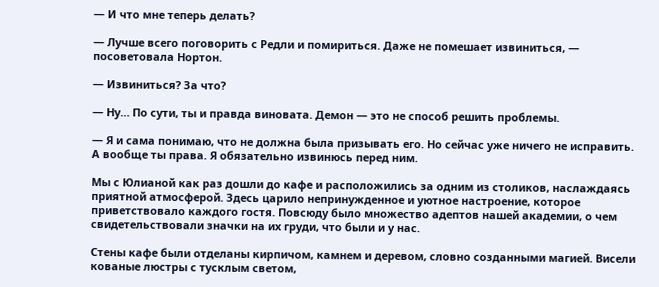— И что мне теперь делать?

— Лучше всего поговорить с Редли и помириться. Даже не помешает извиниться, — посоветовала Нортон.

— Извиниться? За что?

— Ну… По сути, ты и правда виновата. Демон — это не способ решить проблемы.

— Я и сама понимаю, что не должна была призывать его. Но сейчас уже ничего не исправить. А вообще ты права. Я обязательно извинюсь перед ним.

Мы с Юлианой как раз дошли до кафе и расположились за одним из столиков, наслаждаясь приятной атмосферой. Здесь царило непринужденное и уютное настроение, которое приветствовало каждого гостя. Повсюду было множество адептов нашей академии, о чем свидетельствовали значки на их груди, что были и у нас.

Стены кафе были отделаны кирпичом, камнем и деревом, словно созданными магией. Висели кованые люстры с тусклым светом,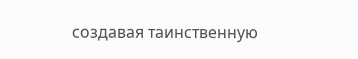создавая таинственную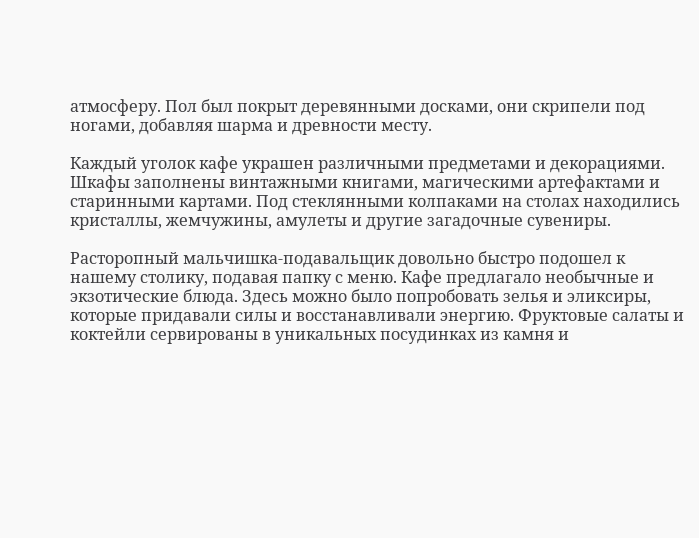атмосферу. Пол был покрыт деревянными досками, они скрипели под ногами, добавляя шарма и древности месту.

Каждый уголок кафе украшен различными предметами и декорациями. Шкафы заполнены винтажными книгами, магическими артефактами и старинными картами. Под стеклянными колпаками на столах находились кристаллы, жемчужины, амулеты и другие загадочные сувениры.

Расторопный мальчишка-подавальщик довольно быстро подошел к нашему столику, подавая папку с меню. Кафе предлагало необычные и экзотические блюда. Здесь можно было попробовать зелья и эликсиры, которые придавали силы и восстанавливали энергию. Фруктовые салаты и коктейли сервированы в уникальных посудинках из камня и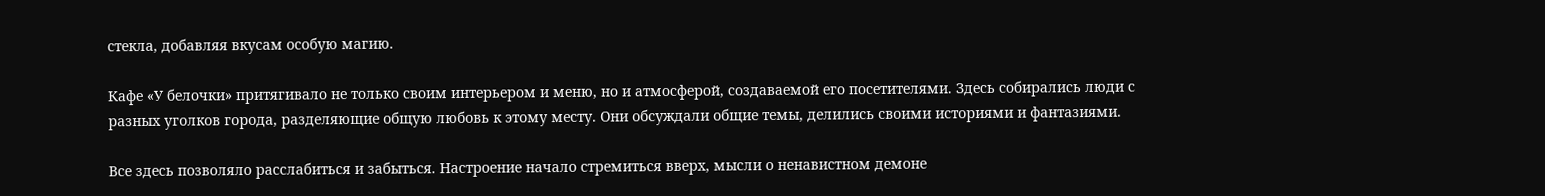стекла, добавляя вкусам особую магию.

Кафе «У белочки» притягивало не только своим интерьером и меню, но и атмосферой, создаваемой его посетителями. Здесь собирались люди с разных уголков города, разделяющие общую любовь к этому месту. Они обсуждали общие темы, делились своими историями и фантазиями.

Все здесь позволяло расслабиться и забыться. Настроение начало стремиться вверх, мысли о ненавистном демоне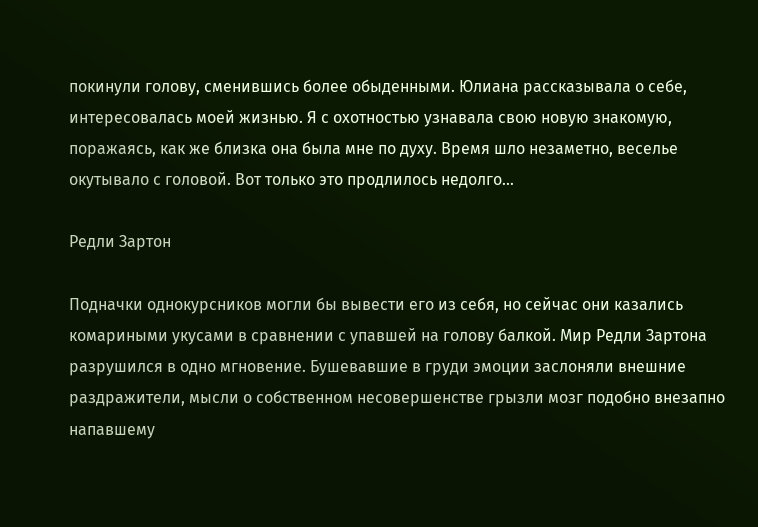покинули голову, сменившись более обыденными. Юлиана рассказывала о себе, интересовалась моей жизнью. Я с охотностью узнавала свою новую знакомую, поражаясь, как же близка она была мне по духу. Время шло незаметно, веселье окутывало с головой. Вот только это продлилось недолго…

Редли Зартон

Подначки однокурсников могли бы вывести его из себя, но сейчас они казались комариными укусами в сравнении с упавшей на голову балкой. Мир Редли Зартона разрушился в одно мгновение. Бушевавшие в груди эмоции заслоняли внешние раздражители, мысли о собственном несовершенстве грызли мозг подобно внезапно напавшему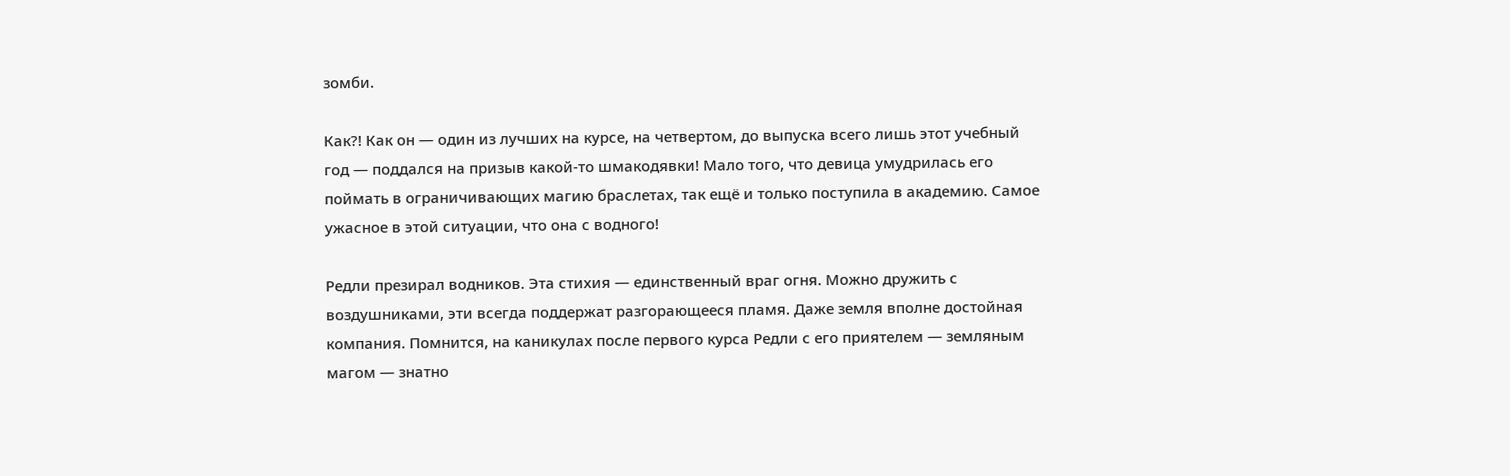зомби.

Как?! Как он — один из лучших на курсе, на четвертом, до выпуска всего лишь этот учебный год — поддался на призыв какой-то шмакодявки! Мало того, что девица умудрилась его поймать в ограничивающих магию браслетах, так ещё и только поступила в академию. Самое ужасное в этой ситуации, что она с водного!

Редли презирал водников. Эта стихия — единственный враг огня. Можно дружить с воздушниками, эти всегда поддержат разгорающееся пламя. Даже земля вполне достойная компания. Помнится, на каникулах после первого курса Редли с его приятелем — земляным магом — знатно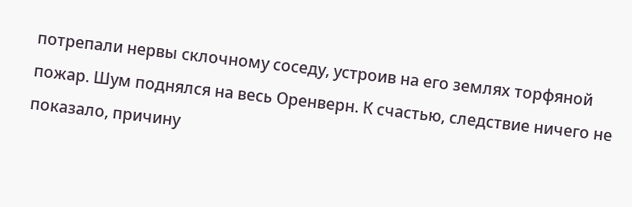потрепали нервы склочному соседу, устроив на его землях торфяной пожар. Шум поднялся на весь Оренверн. К счастью, следствие ничего не показало, причину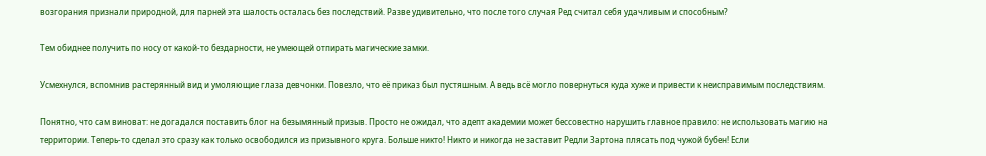возгорания признали природной, для парней эта шалость осталась без последствий. Разве удивительно, что после того случая Ред считал себя удачливым и способным?

Тем обиднее получить по носу от какой-то бездарности, не умеющей отпирать магические замки.

Усмехнулся, вспомнив растерянный вид и умоляющие глаза девчонки. Повезло, что её приказ был пустяшным. А ведь всё могло повернуться куда хуже и привести к неисправимым последствиям.

Понятно, что сам виноват: не догадался поставить блог на безымянный призыв. Просто не ожидал, что адепт академии может бессовестно нарушить главное правило: не использовать магию на территории. Теперь-то сделал это сразу как только освободился из призывного круга. Больше никто! Никто и никогда не заставит Редли Зартона плясать под чужой бубен! Если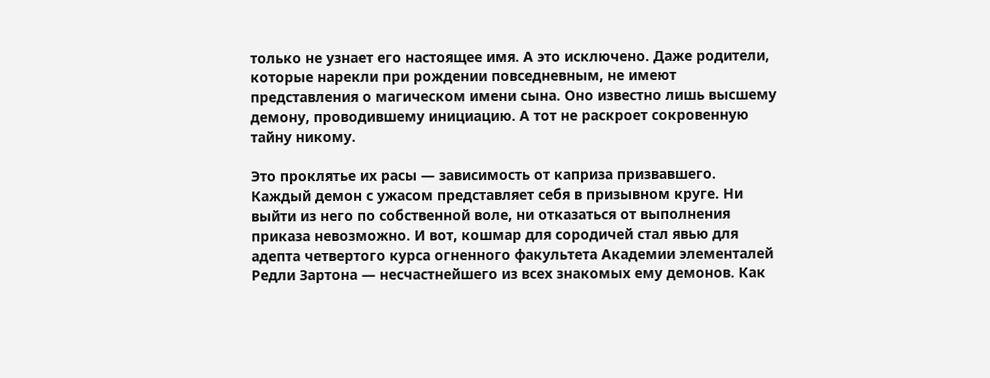только не узнает его настоящее имя. А это исключено. Даже родители, которые нарекли при рождении повседневным, не имеют представления о магическом имени сына. Оно известно лишь высшему демону, проводившему инициацию. А тот не раскроет сокровенную тайну никому.

Это проклятье их расы — зависимость от каприза призвавшего. Каждый демон с ужасом представляет себя в призывном круге. Ни выйти из него по собственной воле, ни отказаться от выполнения приказа невозможно. И вот, кошмар для сородичей стал явью для адепта четвертого курса огненного факультета Академии элементалей Редли Зартона — несчастнейшего из всех знакомых ему демонов. Как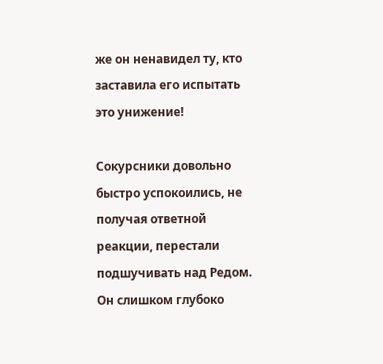же он ненавидел ту, кто заставила его испытать это унижение!

Сокурсники довольно быстро успокоились, не получая ответной реакции, перестали подшучивать над Редом. Он слишком глубоко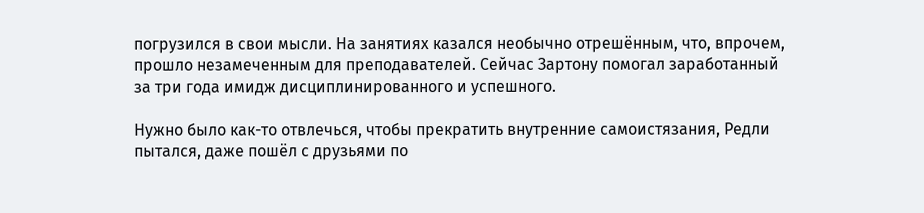погрузился в свои мысли. На занятиях казался необычно отрешённым, что, впрочем, прошло незамеченным для преподавателей. Сейчас Зартону помогал заработанный за три года имидж дисциплинированного и успешного.

Нужно было как-то отвлечься, чтобы прекратить внутренние самоистязания, Редли пытался, даже пошёл с друзьями по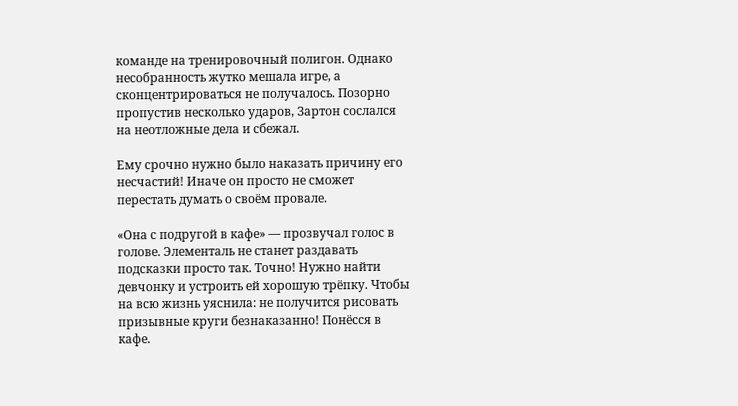команде на тренировочный полигон. Однако несобранность жутко мешала игре, а сконцентрироваться не получалось. Позорно пропустив несколько ударов, Зартон сослался на неотложные дела и сбежал.

Ему срочно нужно было наказать причину его несчастий! Иначе он просто не сможет перестать думать о своём провале.

«Она с подругой в кафе» — прозвучал голос в голове. Элементаль не станет раздавать подсказки просто так. Точно! Нужно найти девчонку и устроить ей хорошую трёпку. Чтобы на всю жизнь уяснила: не получится рисовать призывные круги безнаказанно! Понёсся в кафе.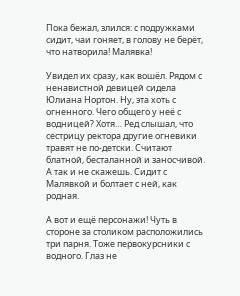Пока бежал, злился: с подружками сидит, чаи гоняет, в голову не берёт, что натворила! Малявка!

Увидел их сразу, как вошёл. Рядом с ненавистной девицей сидела Юлиана Нортон. Ну, эта хоть с огненного. Чего общего у неё с водницей? Хотя… Ред слышал, что сестрицу ректора другие огневики травят не по-детски. Считают блатной, бесталанной и заносчивой. А так и не скажешь. Сидит с Малявкой и болтает с ней, как родная.

А вот и ещё персонажи! Чуть в стороне за столиком расположились три парня. Тоже первокурсники с водного. Глаз не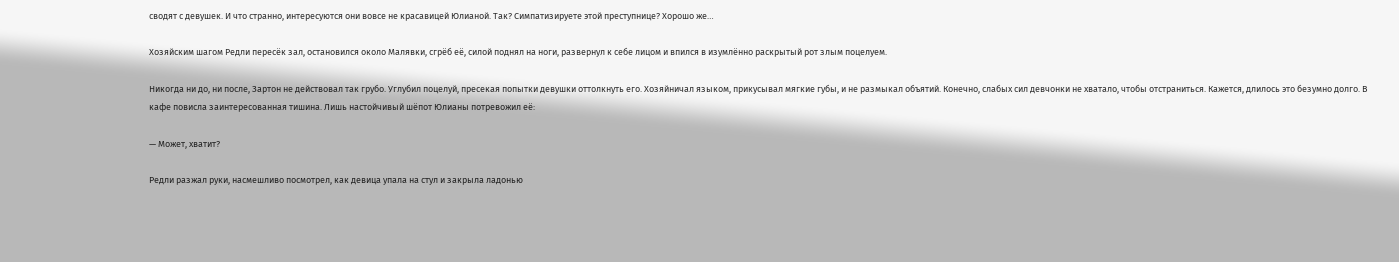сводят с девушек. И что странно, интересуются они вовсе не красавицей Юлианой. Так? Симпатизируете этой преступнице? Хорошо же…

Хозяйским шагом Редли пересёк зал, остановился около Малявки, сгрёб её, силой поднял на ноги, развернул к себе лицом и впился в изумлённо раскрытый рот злым поцелуем.

Никогда ни до, ни после, Зартон не действовал так грубо. Углубил поцелуй, пресекая попытки девушки оттолкнуть его. Хозяйничал языком, прикусывал мягкие губы, и не размыкал объятий. Конечно, слабых сил девчонки не хватало, чтобы отстраниться. Кажется, длилось это безумно долго. В кафе повисла заинтересованная тишина. Лишь настойчивый шёпот Юлианы потревожил её:

— Может, хватит?

Редли разжал руки, насмешливо посмотрел, как девица упала на стул и закрыла ладонью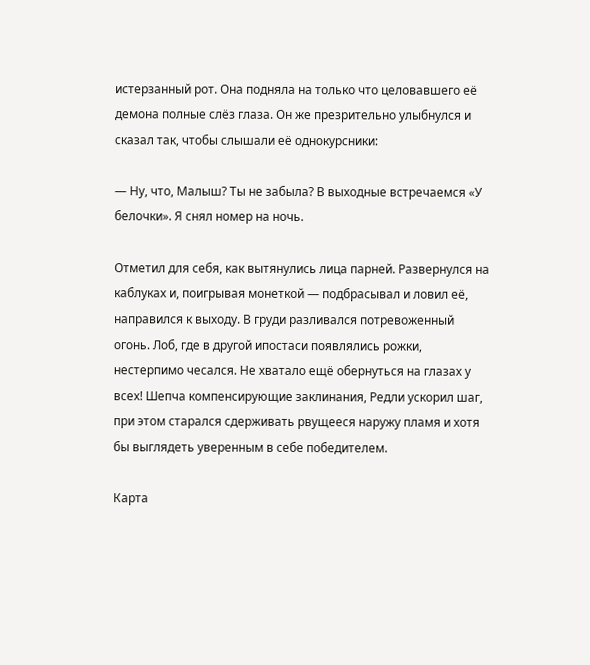истерзанный рот. Она подняла на только что целовавшего её демона полные слёз глаза. Он же презрительно улыбнулся и сказал так, чтобы слышали её однокурсники:

— Ну, что, Малыш? Ты не забыла? В выходные встречаемся «У белочки». Я снял номер на ночь.

Отметил для себя, как вытянулись лица парней. Развернулся на каблуках и, поигрывая монеткой — подбрасывал и ловил её, направился к выходу. В груди разливался потревоженный огонь. Лоб, где в другой ипостаси появлялись рожки, нестерпимо чесался. Не хватало ещё обернуться на глазах у всех! Шепча компенсирующие заклинания, Редли ускорил шаг, при этом старался сдерживать рвущееся наружу пламя и хотя бы выглядеть уверенным в себе победителем.

Карта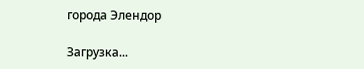города Элендор

Загрузка...